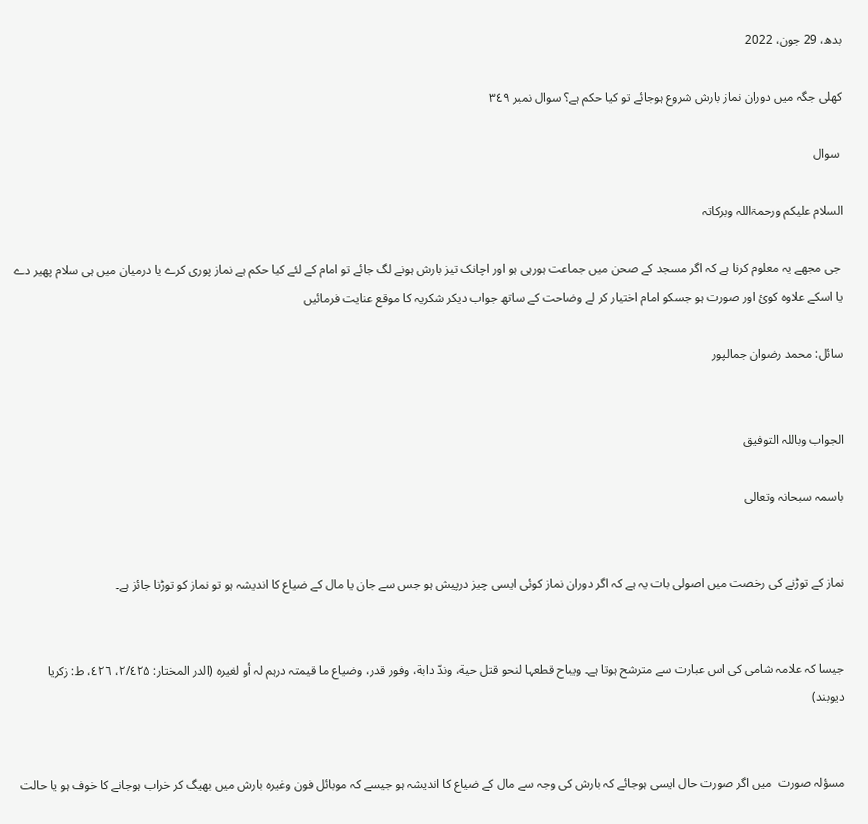بدھ، 29 جون، 2022

کھلی جگہ میں دوران نماز بارش شروع ہوجائے تو کیا حکم ہے؟ سوال نمبر ٣٤٩

 سوال

السلام علیکم ورحمۃاللہ وبرکاتہ

 جی مجھے یہ معلوم کرنا ہے کہ اگر مسجد کے صحن میں جماعت ہورہی ہو اور اچانک تیز بارش ہونے لگ جائے تو امام کے لئے کیا حکم ہے نماز پوری کرے یا درمیان میں ہی سلام پھیر دے یا اسکے علاوہ کوئ اور صورت ہو جسکو امام اختیار کر لے وضاحت کے ساتھ جواب دیکر شکریہ کا موقع عنایت فرمائیں

سائل: محمد رضوان جمالپور


الجواب وباللہ التوفیق

باسمہ سبحانہ وتعالی


نماز کے توڑنے کی رخصت میں اصولی بات یہ ہے کہ اگر دوران نماز کوئی ایسی چیز درپیش ہو جس سے جان یا مال کے ضیاع کا اندیشہ ہو تو نماز کو توڑنا جائز ہے۔


جیسا کہ علامہ شامی کی اس عبارت سے مترشح ہوتا ہے۔ ویباح قطعہا لنحو قتل حیة، وندّ دابة، وفور قدر، وضیاع ما قیمتہ درہم لہ أو لغیرہ (الدر المختار: ۲/٤۲۵، ٤۲٦، ط: زکریا دیوبند)


مسؤلہ صورت  میں اگر صورت حال ایسی ہوجائے کہ بارش کی وجہ سے مال کے ضیاع کا اندیشہ ہو جیسے کہ موبائل فون وغیرہ بارش میں بھیگ کر خراب ہوجانے کا خوف ہو یا حالت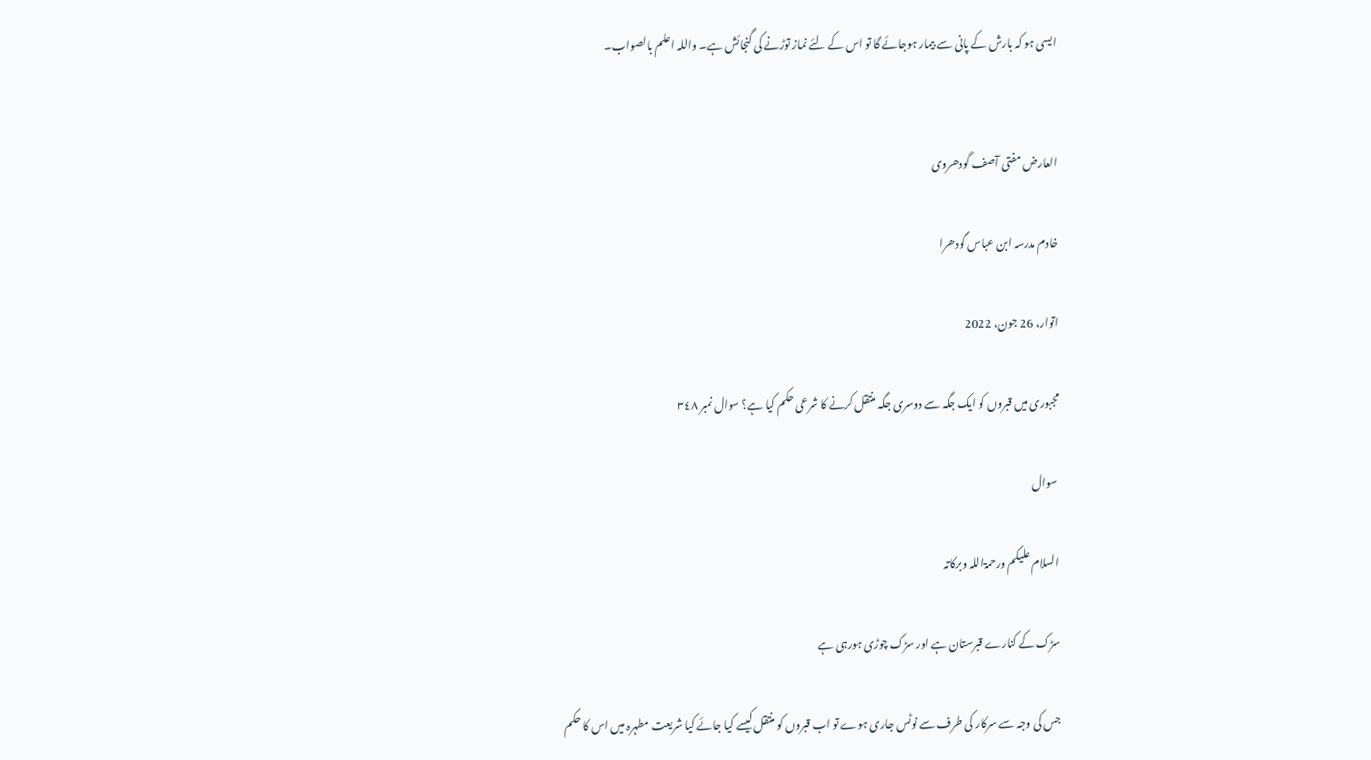ایسی ہو کہ بارش کے پانی سے بیمار ہوجائے گا تو اس کے لئے نماز توڑنے کی گنجائش ہے۔ واللہ اعلم بالصواب۔


العارض مفتی آصف گودھروی

خادم مدرسہ ابن عباس گودھرا

اتوار، 26 جون، 2022

مجبوری میں قبروں کو ایک جگہ سے دوسری جگہ منتقل کرنے کا شرعی حکم کیا ہے؟ سوال نمبر ٣٤٨

 سوال

السلام علیکم ورحمۃاللہ وبرکاتہ

سڑک کے کنارے قبرستان ہے اور سڑک چوڑی ہورہی ہے

جس کی وجہ سے سرکار کی طرف سے نوٹس جاری ہوے تو اب قبروں کو منتقل کیسے کیا جائے کیا شریعت مطہرہ میں اس کا حکم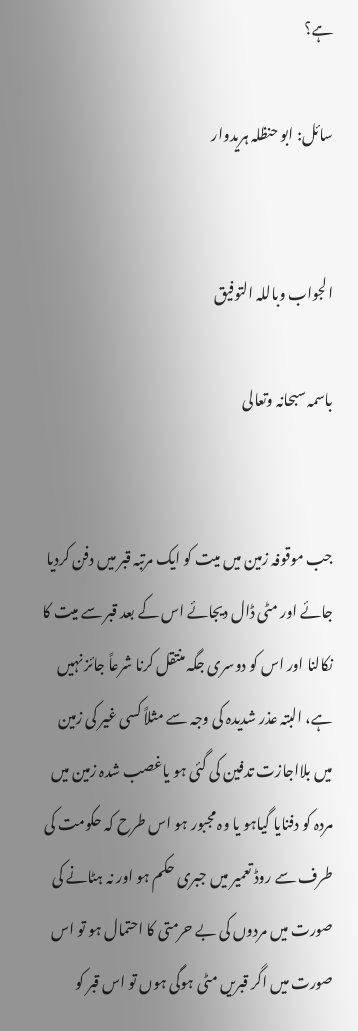ہے؟

سائل: ابو حنظلہ ہریدوار


الجواب وباللہ التوفیق

باسمہ سبحانہ وتعالی


جب موقوفہ زمین میں میت کو ایک مرتبہ قبر میں دفن کردیا جائے اور مٹی ڈال دیجائے اس کے بعد قبر سے میت کا نکالنا اور اس کو دوسری جگہ منتقل کرنا شرعاً جائز نہیں ہے، البتہ عذر شدیدہ کی وجہ سے مثلاً کسی غیر کی زمین میں بلااجازت تدفین کی گئی ہو یاغصب شدہ زمین میں مردہ کو دفنایا گیاہو یا وہ مجبور ہو اس طرح کہ حکومت کی طرف سے روڈ تعمیر میں جبری حکم ہو اور نہ ہٹانے کی صورت میں مردوں کی بے حرمتی کا احتمال ہو تو اس صورت میں اگر قبریں مٹی ہوگی ہوں تو اس قبر کو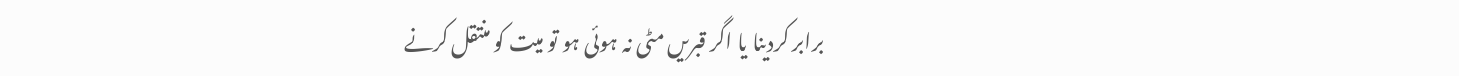برابر کردینا یا اگر قبریں مٹی نہ ہوئی ہو تو میت کو منتقل کرنے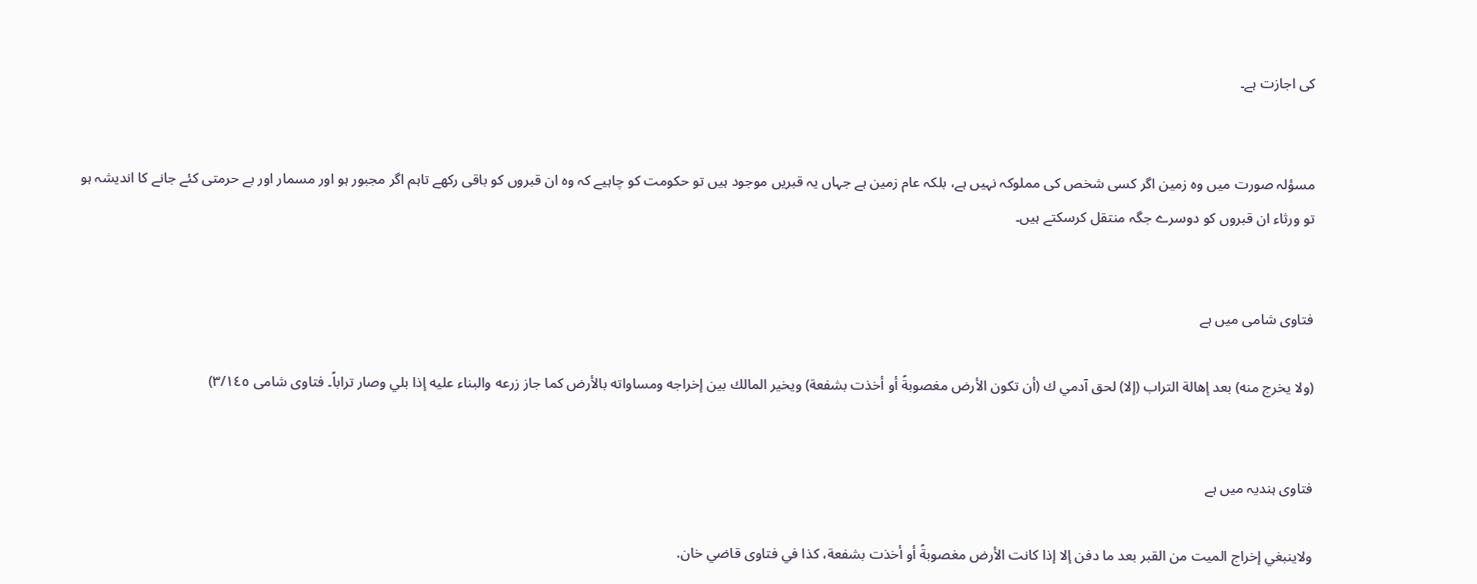کی اجازت ہے۔


مسؤلہ صورت میں وہ زمین اگر کسی شخص کی مملوکہ نہیں ہے، بلکہ عام زمین ہے جہاں یہ قبریں موجود ہیں تو حکومت کو چاہیے کہ وہ ان قبروں کو باقی رکھے تاہم اگر مجبور ہو اور مسمار اور بے حرمتی کئے جانے کا اندیشہ ہو تو ورثاء ان قبروں کو دوسرے جگہ منتقل کرسکتے ہیں۔


فتاوی شامی میں ہے

(ولا يخرج منه) بعد إهالة التراب (إلا) لحق آدمي ك (أن تكون الأرض مغصوبةً أو أخذت بشفعة) ويخير المالك بين إخراجه ومساواته بالأرض كما جاز زرعه والبناء عليه إذا بلي وصار تراباً۔ فتاوی شامی ٣/١٤٥)


فتاوی ہندیہ میں ہے

ولاينبغي إخراج الميت من القبر بعد ما دفن إلا إذا كانت الأرض مغصوبةً أو أخذت بشفعة، كذا في فتاوى قاضي خان.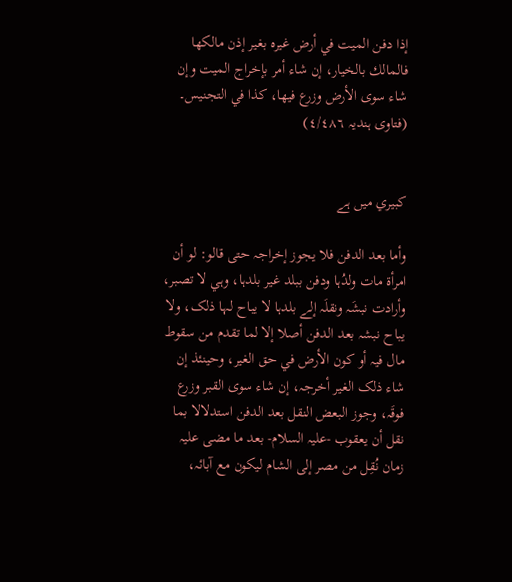إذا دفن الميت في أرض غيره بغير إذن مالكها فالمالك بالخيار، إن شاء أمر بإخراج الميت وإن شاء سوى الأرض وزرع فيها، كذا في التجنيس۔ (فتاوی ہندیہ ٤/٤٨٦)


کبیري میں ہے

وأما بعد الدفن فلا یجوز إخراجہ حتی قالو: لو أن امرأة مات ولدُہا ودفن ببلد غیر بلدہا، وہي لا تصبر، وأرادت نبشَہ ونقلَہ إلے بلدہا لا یباح لہا ذلک، ولا یباح نبشہ بعد الدفن أصلا إلا لما تقدم من سقوط مال فیہ أو کون الأرض في حق الغیر، وحینئذ إن شاء ذلک الغیر أخرجہ، إن شاء سوی القبر وزرع فوقَہ، وجوز البعض النقل بعد الدفن استدلالا بما نقل أن یعقوب -علیہ السلام- بعد ما مضی علیہ زمان نُقِل من مصر إلی الشام لیکون مع آبائہ،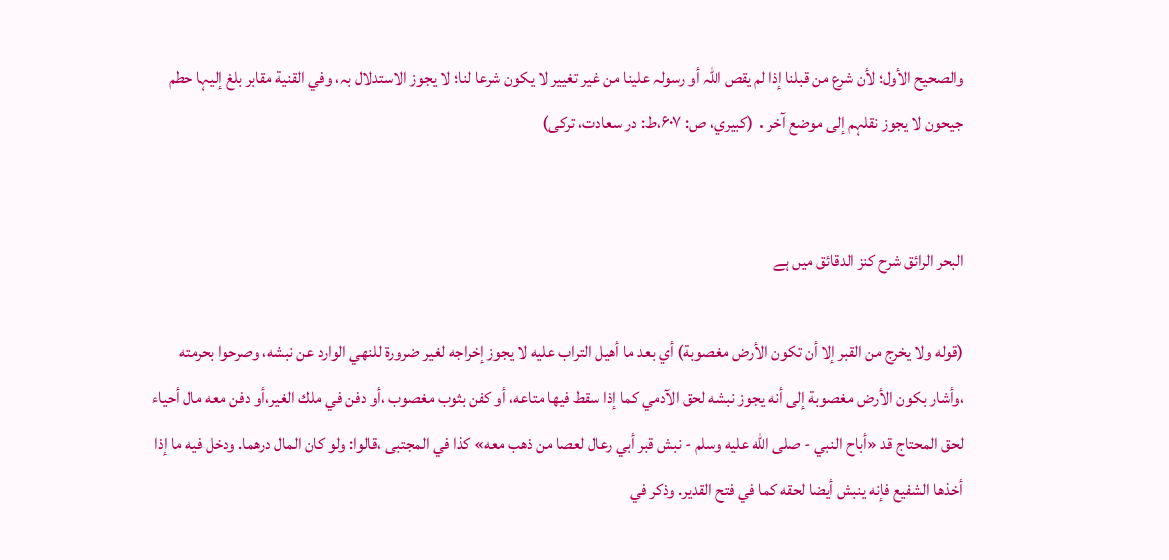والصحیح الأول؛ لأن شرع من قبلنا إذا لم یقص اللہ أو رسولہ علینا من غیر تغییر لا یکون شرعا لنا؛ لا یجوز الاستدلال بہ، وفي القنیة مقابر بلغ إلیہا حطم جیحون لا یجوز نقلہم إلی موضع آخر․ (کبیري، ص: ۶۰۷،ط: در سعادت، ترکی)


البحر الرائق شرح كنز الدقائق میں ہے

(قوله ولا يخرج من القبر إلا أن تكون الأرض مغصوبة) أي بعد ما أهيل التراب عليه لا يجوز إخراجه لغير ضرورة للنهي الوارد عن نبشه، وصرحوا بحرمته ،وأشار بكون الأرض مغصوبة إلى أنه يجوز نبشه لحق الآدمي كما إذا سقط فيها متاعه، أو كفن بثوب مغصوب ،أو دفن في ملك الغير،أو دفن معه مال أحياء لحق المحتاج قد «أباح النبي - صلى الله عليه وسلم - نبش قبر أبي رعال لعصا من ذهب معه» كذا في المجتبى ،قالوا: ولو كان المال درهما. ودخل فيه ما إذا أخذها الشفيع فإنه ينبش أيضا لحقه كما في فتح القدير. وذكر في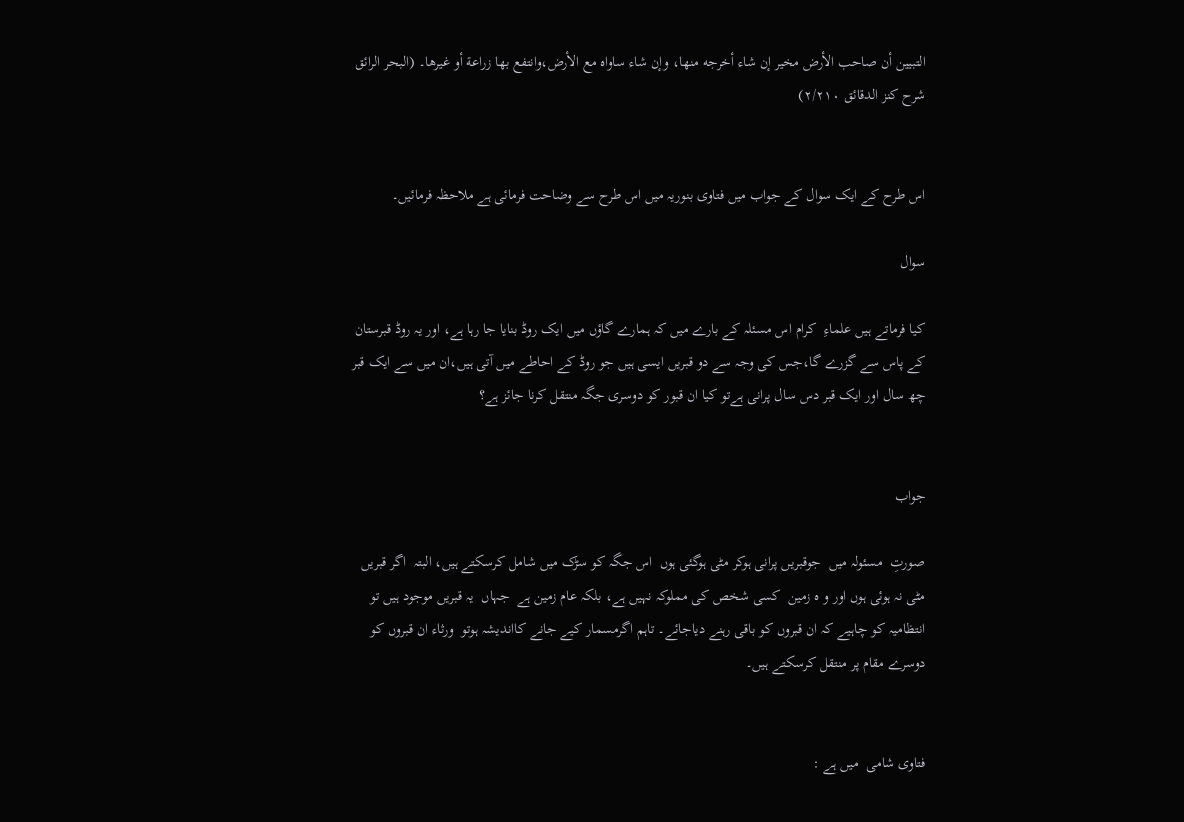التبيين أن صاحب الأرض مخير إن شاء أخرجه منها، وإن شاء ساواه مع الأرض،وانتفع بها زراعة أو غيرها۔ (البحر الرائق شرح كنز الدقائق ٢/٢١٠)


اس طرح کے ایک سوال کے جواب میں فتاوی بنوریہ میں اس طرح سے وضاحت فرمائی ہے ملاحظہ فرمائیں۔

سوال

کیا فرماتے ہیں علماءِ  کرام اس مسئلہ کے بارے میں کہ ہمارے گاؤں میں ایک روڈ بنایا جا رہا ہے، اور یہ روڈ قبرستان کے پاس سے گزرے گا،جس کی وجہ سے دو قبریں ایسی ہیں جو روڈ کے احاطے میں آتی ہیں،ان میں سے ایک قبر چھ سال اور ایک قبر دس سال پرانی ہےتو کیا ان قبور کو دوسری جگہ منتقل کرنا جائز ہے؟


جواب

صورتِ  مسئولہ میں  جوقبریں پرانی ہوکر مٹی ہوگئی ہوں  اس جگہ کو سڑک میں شامل کرسکتے ہیں، البتہ  اگر قبریں مٹی نہ ہوئی ہوں اور و ہ زمین  کسی شخص کی مملوکہ نہیں ہے، بلکہ عام زمین ہے  جہاں  یہ قبریں موجود ہیں تو انتظامیہ کو چاہیے کہ ان قبروں کو باقی رہنے دیاجائے۔ تاہم اگرمسمار کیے جانے کااندیشہ ہوتو  ورثاء ان قبروں کو دوسرے مقام پر منتقل کرسکتے ہیں۔


فتاوی شامی  میں ہے :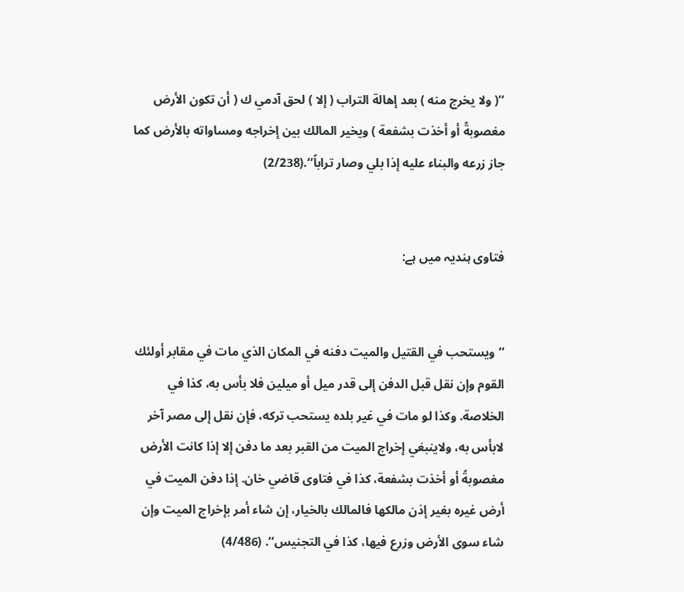’’( ولا يخرج منه ) بعد إهالة التراب ( إلا ) لحق آدمي ك ( أن تكون الأرض مغصوبةً أو أخذت بشفعة ) ويخير المالك بين إخراجه ومساواته بالأرض كما جاز زرعه والبناء عليه إذا بلي وصار تراباً‘‘.(2/238)


فتاوی ہندیہ میں ہے:


’’ ويستحب في القتيل والميت دفنه في المكان الذي مات في مقابر أولئك القوم وإن نقل قبل الدفن إلى قدر ميل أو ميلين فلا بأس به، كذا في الخلاصة. وكذا لو مات في غير بلده يستحب تركه، فإن نقل إلى مصر آخر لابأس به، ولاينبغي إخراج الميت من القبر بعد ما دفن إلا إذا كانت الأرض مغصوبةً أو أخذت بشفعة، كذا في فتاوى قاضي خان. إذا دفن الميت في أرض غيره بغير إذن مالكها فالمالك بالخيار، إن شاء أمر بإخراج الميت وإن شاء سوى الأرض وزرع فيها، كذا في التجنيس‘‘. (4/486)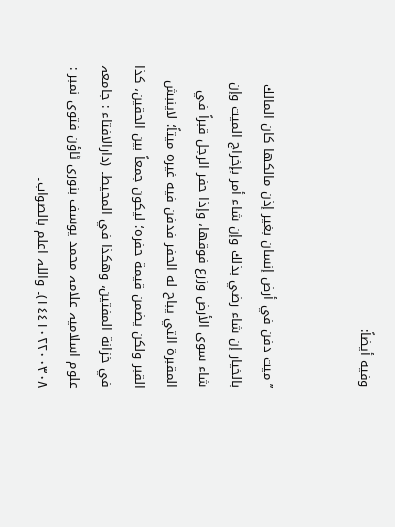وفیه أیضاً:


’’ميت دفن في أرض إنسان بغير إذن مالكها كان المالك بالخيار إن شاء رضي بذلك وإن شاء أمر بإخراج الميت وإن شاء سوى الأرض وزرع فوقها، وإذا حفر الرجل قبراً في المقبرة التي يباح له الحفر فدفن فيه غيره ميتاً؛ لاينبش القبر ولكن يضمن قيمة حفره؛ ليكون جمعاً بين الحقين، كذا في خزانة المفتين، وهكذا في المحيط۔ (دارالافتاء : جامعہ علوم اسلامیہ علامہ محمد یوسف بنوری ٹاؤن فتوی نمبر : ١٤٤١٠٢٢٠٠٣٠٨)۔ واللہ اعلم بالصواب۔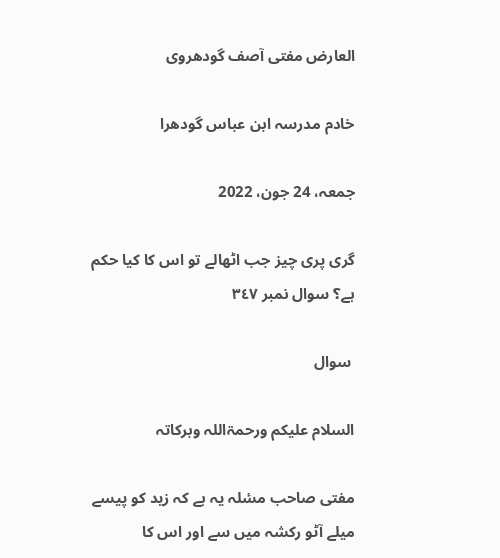العارض مفتی آصف گودھروی

خادم مدرسہ ابن عباس گودھرا

جمعہ، 24 جون، 2022

گری پری چیز جب اٹھالے تو اس کا کیا حکم ہے؟ سوال نمبر ٣٤٧

 سوال

السلام علیکم ورحمۃاللہ وبرکاتہ

مفتی صاحب مسٔلہ یہ ہے کہ زید کو پیسے میلے آٹو رکشہ میں سے اور اس کا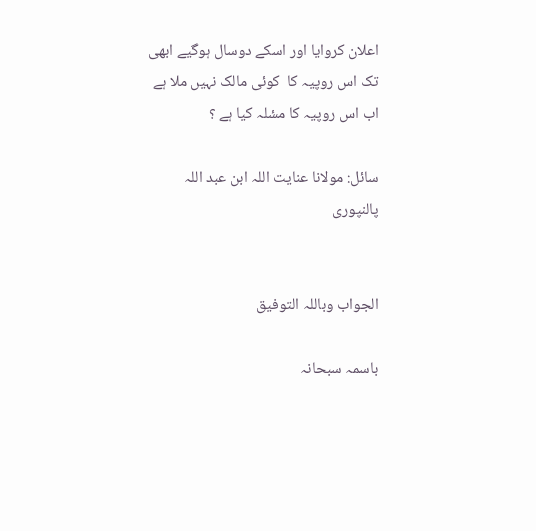اعلان کروایا اور اسکے دوسال ہوگیے ابھی تک اس روپیہ کا  کوئی مالک نہیں ملا ہے اب اس روپیہ کا مسٔلہ کیا ہے ؟

سائل: مولانا عنایت اللہ ابن عبد اللہ پالنپوری


الجواب وباللہ التوفیق

باسمہ سبحانہ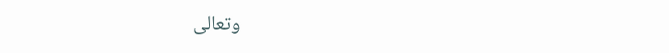وتعالی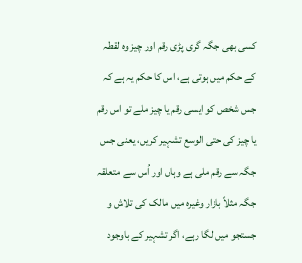کسی بھی جگہ گری پڑی رقم اور چیز وہ لقطہ کے حکم میں ہوتی ہے، اس کا حکم یہ ہے کہ جس شخص کو ایسی رقم یا چیز ملے تو اس رقم یا چیز کی حتی الوسع تشہیر کریں، یعنی جس جگہ سے رقم ملی ہے وہاں اور اُس سے متعلقہ جگہ مثلاً بازار وغیرہ میں مالک کی تلاش و جستجو میں لگا رہے، اگر تشہیر کے باوجود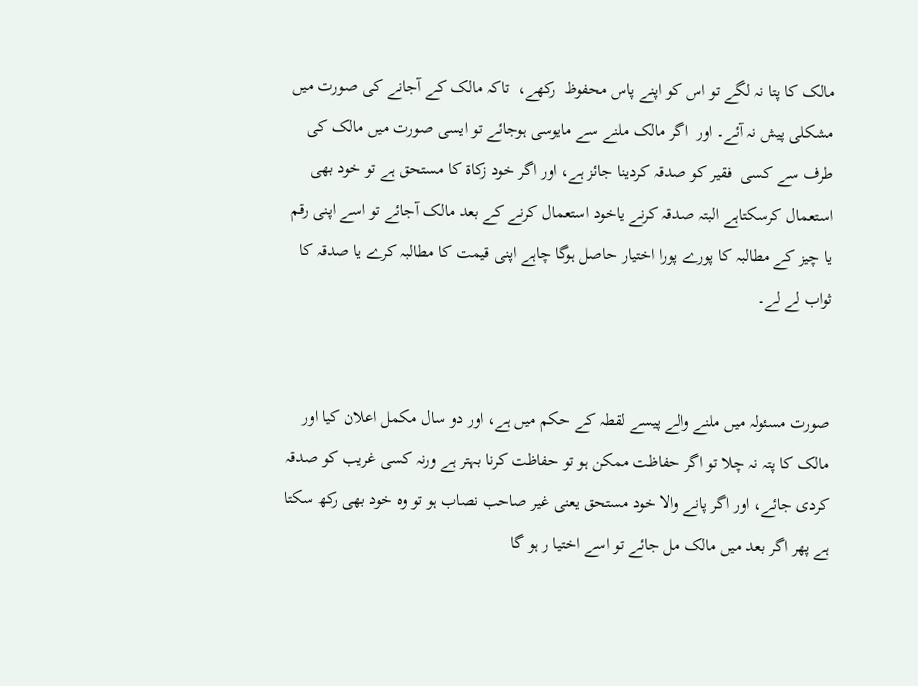مالک کا پتا نہ لگے تو اس کو اپنے پاس محفوظ  رکھے،  تاکہ مالک کے آجانے کی صورت میں مشکلی پیش نہ آئے۔ اور  اگر مالک ملنے سے مایوسی ہوجائے تو ایسی صورت میں مالک کی طرف سے کسی  فقیر کو صدقہ کردینا جائز ہے، اور اگر خود زکاۃ کا مستحق ہے تو خود بھی استعمال کرسکتاہے البتہ صدقہ کرنے یاخود استعمال کرنے کے بعد مالک آجائے تو اسے اپنی رقم یا چیز کے مطالبہ کا پورے پورا اختیار حاصل ہوگا چاہے اپنی قیمت کا مطالبہ کرے یا صدقہ کا ثواب لے لے۔


صورت مسئولہ میں ملنے والے پیسے لقطہ کے حکم میں ہے، اور دو سال مکمل اعلان کیا اور مالک کا پتہ نہ چلا تو اگر حفاظت ممکن ہو تو حفاظت کرنا بہتر ہے ورنہ کسی غریب کو صدقہ کردی جائے، اور اگر پانے والا خود مستحق یعنی غیر صاحب نصاب ہو تو وہ خود بھی رکھ سکتا ہے پھر اگر بعد میں مالک مل جائے تو اسے اختیا ر ہو گا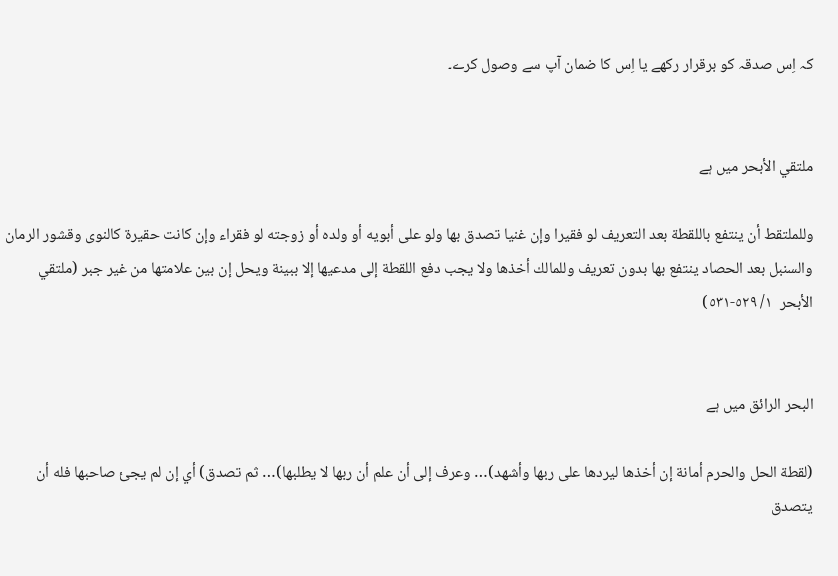کہ اِس صدقہ کو برقرار رکھے یا اِس کا ضمان آپ سے وصول کرے۔


ملتقي الأبحر میں ہے

وللملتقط أن ينتفع باللقطة بعد التعريف لو فقيرا وإن غنيا تصدق بها ولو على أبويه أو ولده أو زوجته لو فقراء وإن كانت حقيرة كالنوى وقشور الرمان والسنبل بعد الحصاد ينتفع بها بدون تعريف وللمالك أخذها ولا يجب دفع اللقطة إلى مدعيها إلا ببينة ويحل إن بين علامتها من غير جبر (ملتقي الأبحر  ١/ ٥٢٩-٥٣١)


البحر الرائق میں ہے

(لقطة الحل والحرم أمانة إن أخذها ليردها على ربها وأشهد)… وعرف إلى أن علم أن ربها لا يطلبها)… ثم تصدق) أي إن لم يجئ صاحبها فله أن يتصدق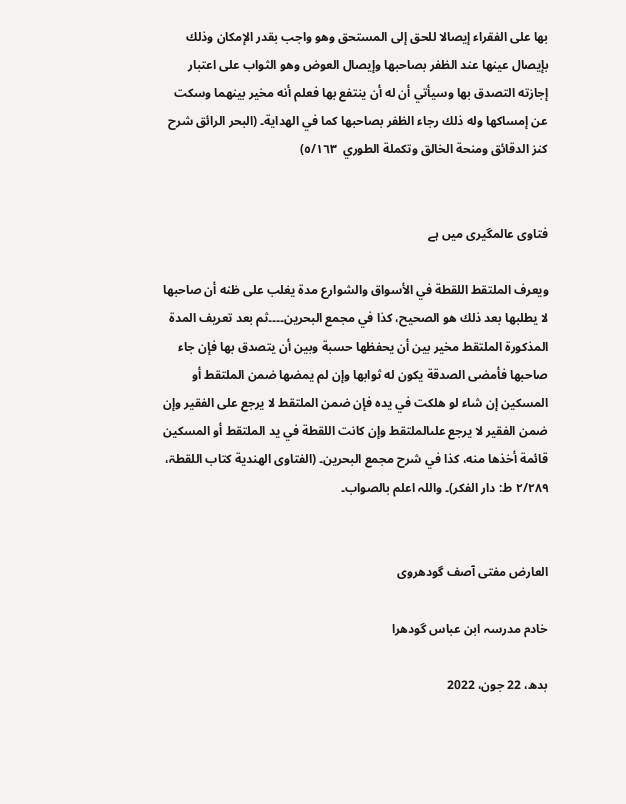بها على الفقراء إيصالا للحق إلى المستحق وهو واجب بقدر الإمكان وذلك بإيصال عينها عند الظفر بصاحبها وإيصال العوض وهو الثواب على اعتبار إجازته التصدق بها وسيأتي أن له أن ينتفع بها فعلم أنه مخير بينهما وسكت عن إمساكها وله ذلك رجاء الظفر بصاحبها كما في الهداية۔ (البحر الرائق شرح كنز الدقائق ومنحة الخالق وتكملة الطوري  ٥/١٦٣)


فتاوی عالمگیری میں ہے

ويعرف الملتقط اللقطة في الأسواق والشوارع مدة يغلب على ظنه أن صاحبها لا يطلبها بعد ذلك هو الصحيح، كذا في مجمع البحرين۔۔۔۔ثم بعد تعريف المدة المذكورة الملتقط مخير بين أن يحفظها حسبة وبين أن يتصدق بها فإن جاء صاحبها فأمضى الصدقة يكون له ثوابها وإن لم يمضها ضمن الملتقط أو المسكين إن شاء لو هلكت في يده فإن ضمن الملتقط لا يرجع على الفقير وإن ضمن الفقير لا يرجع علىالملتقط وإن كانت اللقطة في يد الملتقط أو المسكين قائمة أخذها منه، كذا في شرح مجمع البحرين۔ (الفتاوی الھندیة کتاب اللقطۃ، ٢/٢٨٩ ط: دار الفکر)۔ واللہ اعلم بالصواب۔


العارض مفتی آصف گودھروی

خادم مدرسہ ابن عباس گودھرا

بدھ، 22 جون، 2022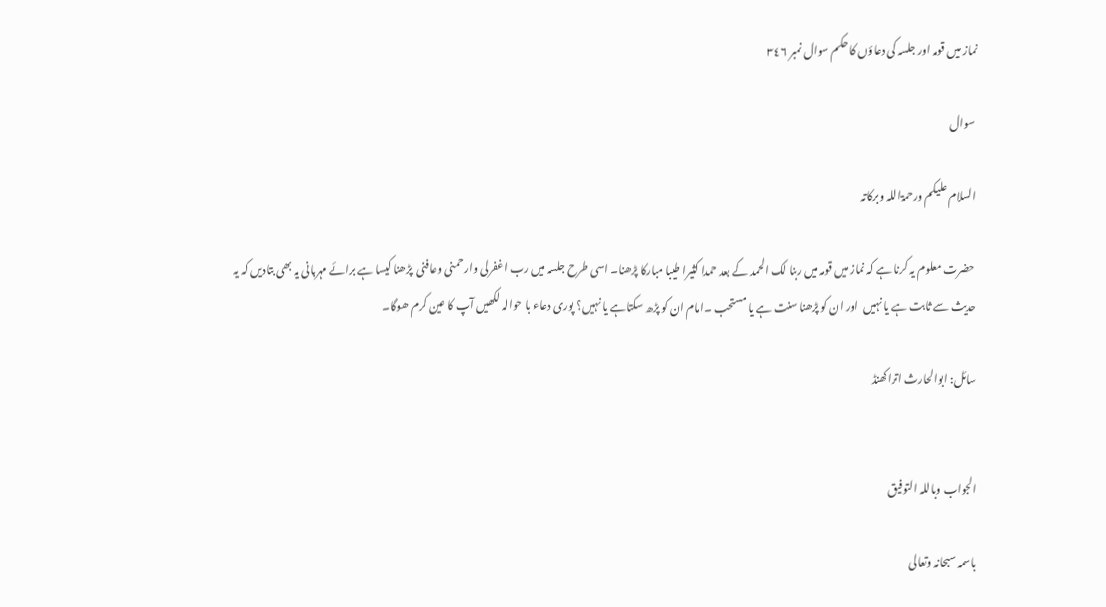نماز میں قومہ اور جلسہ کی دعاؤں کا حکم سوال نمبر ٣٤٦

 سوال

السلام علیکم ورحمۃاللہ وبرکاتہ

 حضرت معلوم یہ کرنا ہے کہ نماز میں قومہ میں ربنا لک الحمد کے بعد حمدا کثیرا طیبا مبارکا پڑھنا۔ اسی طرح جلسہ میں رب اغفرلی وارحمنی وعافنی  پڑھنا کیسا ہے برائے مہربانی یہ بھی بتادیں کہ یہ حدیث سے ثابت ہے یا نہیں  اور ان کو پڑھنا سنت ہے یا مستحب ۔امام ان کو پڑھ سکتاہے یا نہیں؟ پوری دعاء با حوالہ لکھیں آپ کا عین کرم ھوگا۔

سائل: ابوالحارث اتراکھنڈ


الجواب وباللہ التوفیق

باسمہ سبحانہ وتعالی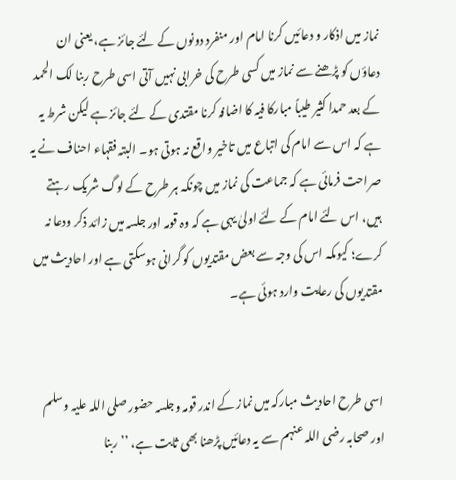نماز میں اذکار و دعائیں کرنا امام اور منفرد دونوں کے لئے جائز ہے، یعنی ان دعاؤں کو پڑھنے سے نماز میں کسی طرح کی خرابی نہیں آتی اسی طرح ربنا لک الحمد کے بعد حمدا کثیر طیباً مبارکا فیہ کا اضافہ کرنا مقتدی کے لئے جائز ہے لیکن شرط یہ ہے کہ اس سے امام کی اتباع میں تاخیر واقع نہ ہوتی ہو۔ البتہ فقہاء احناف نے یہ صراحت فرمائی ہے کہ جماعت کی نماز میں چونکہ ہر طرح کے لوگ شریک رہتے ہیں، اس لئے امام کے لئے اولیٰ یہی ہے کہ وہ قومہ اور جلسہ میں زائد ذکر ودعا نہ کرے؛ کیوںکہ اس کی وجہ سے بعض مقتدیوں کو گرانی ہوسکتی ہے اور احادیث میں مقتدیوں کی رعایت وارد ہوئی ہے۔


اسی طرح احادیث مبارکہ میں نماز کے اندر قومہ وجلسہ حضور صلی اللہ علیہ وسلم اور صحابہ رضی اللہ عنہم سے یہ دعائیں پڑھنا بھی ثابت ہے، ’’ربنا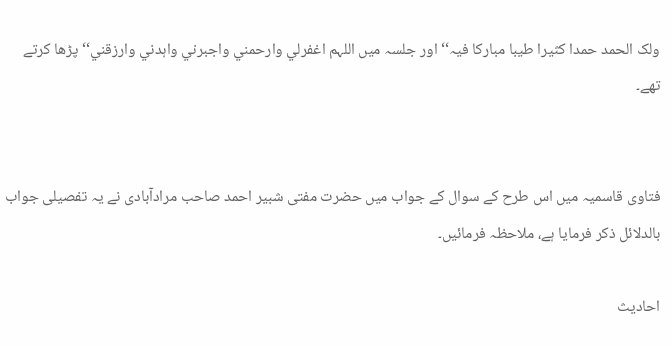ولک الحمد حمدا کثیرا طیبا مبارکا فیہ‘‘ اور جلسہ میں اللہم اغفرلي وارحمني واجبرني واہدني وارزقني‘‘ پڑھا کرتے تھے۔


فتاوی قاسمیہ میں اس طرح کے سوال کے جواب میں حضرت مفتی شبیر احمد صاحب مرادآبادی نے یہ تفصیلی جواب بالدلائل ذکر فرمایا ہے، ملاحظہ فرمائیں۔

احادیث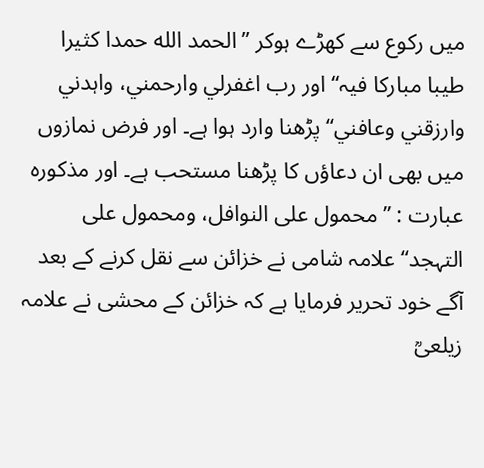میں رکوع سے کھڑے ہوکر ’’الحمد الله حمدا کثیرا طیبا مبارکا فیہ‘‘ اور رب اغفرلي وارحمني، واہدني وارزقني وعافني‘‘ پڑھنا وارد ہوا ہے۔ اور فرض نمازوں میں بھی ان دعاؤں کا پڑھنا مستحب ہے۔ اور مذکورہ عبارت : ’’محمول علی النوافل، ومحمول علی التہجد‘‘ علامہ شامی نے خزائن سے نقل کرنے کے بعد آگے خود تحریر فرمایا ہے کہ خزائن کے محشی نے علامہ زیلعیؒ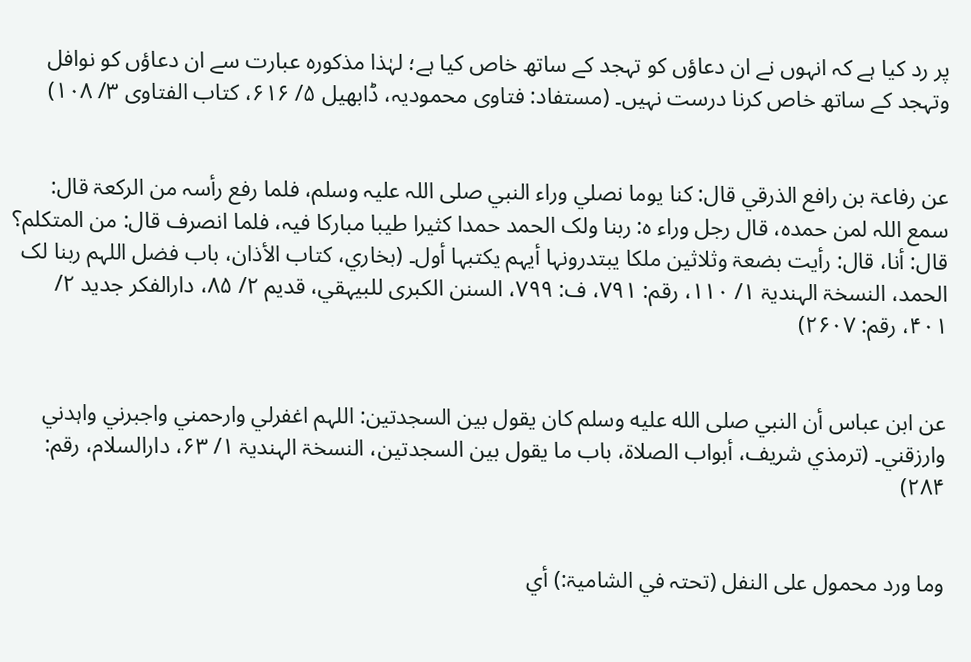پر رد کیا ہے کہ انہوں نے ان دعاؤں کو تہجد کے ساتھ خاص کیا ہے؛ لہٰذا مذکورہ عبارت سے ان دعاؤں کو نوافل وتہجد کے ساتھ خاص کرنا درست نہیں۔ (مستفاد: فتاوی محمودیہ، ڈابھیل ۵/ ۶۱۶، کتاب الفتاوی ۳/ ۱۰۸)


عن رفاعۃ بن رافع الذرقي قال: کنا یوما نصلي وراء النبي صلی اللہ علیہ وسلم، فلما رفع رأسہ من الرکعۃ قال: سمع اللہ لمن حمدہ، قال رجل وراء ہ: ربنا ولک الحمد حمدا کثیرا طیبا مبارکا فیہ، فلما انصرف قال: من المتکلم؟ قال: أنا، قال: رأیت بضعۃ وثلاثین ملکا یبتدرونہا أیہم یکتبہا أول۔ (بخاري، کتاب الأذان، باب فضل اللہم ربنا لک الحمد، النسخۃ الہندیۃ ۱/ ۱۱۰، رقم: ۷۹۱، ف: ۷۹۹، السنن الکبری للبیہقي، قدیم ۲/ ۸۵، دارالفکر جدید ۲/ ۴۰۱، رقم: ۲۶۰۷)


عن ابن عباس أن النبي صلى الله عليه وسلم کان یقول بین السجدتین: اللہم اغفرلي وارحمني واجبرني واہدني وارزقني۔ (ترمذي شریف، أبواب الصلاۃ، باب ما یقول بین السجدتین، النسخۃ الہندیۃ ۱/ ۶۳، دارالسلام، رقم: ۲۸۴)


وما ورد محمول علی النفل (تحتہ في الشامیۃ:) أي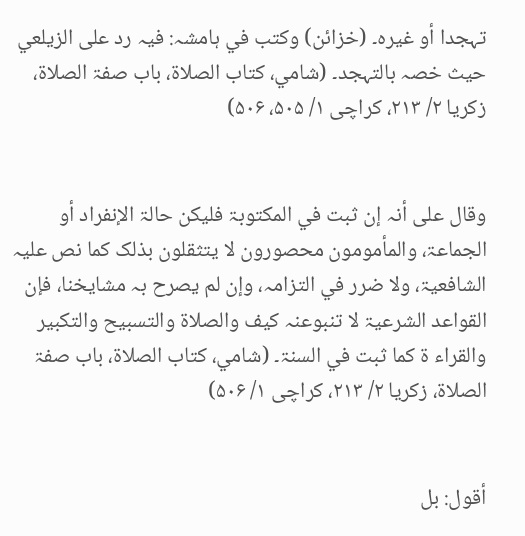تہجدا أو غیرہ۔ (خزائن) وکتب في ہامشہ: فیہ رد علی الزیلعي حیث خصہ بالتہجد۔ (شامي، کتاب الصلاۃ، باب صفۃ الصلاۃ، زکریا ۲/ ۲۱۳، کراچی ۱/ ۵۰۵، ۵۰۶)


وقال علی أنہ إن ثبت في المکتوبۃ فلیکن حالۃ الإنفراد أو الجماعۃ، والمأمومون محصورون لا یتثقلون بذلک کما نص علیہ الشافعیۃ، ولا ضرر في التزامہ، وإن لم یصرح بہ مشایخنا، فإن القواعد الشرعیۃ لا تنبوعنہ کیف والصلاۃ والتسبیح والتکبیر والقراء ۃ کما ثبت في السنۃ۔ (شامي، کتاب الصلاۃ، باب صفۃ الصلاۃ، زکریا ۲/ ۲۱۳، کراچی ۱/ ۵۰۶)


أقول: بل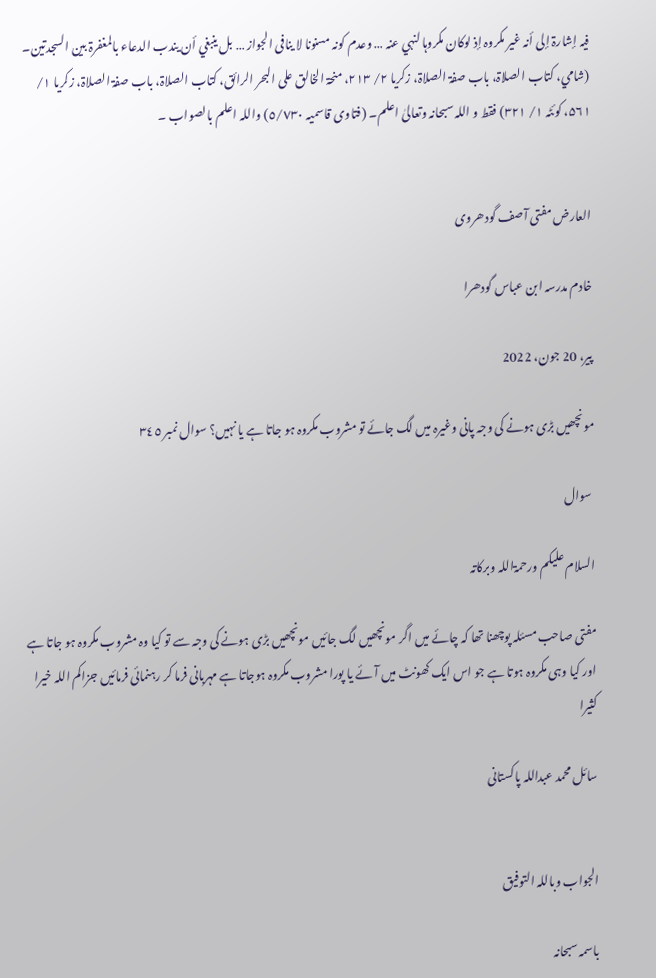فیہ إشارۃ إلی أنہ غیر مکروہ إذ لوکان مکروہا لنہي عنہ … وعدم کونہ مسنونا لا ینافی الجواز … بل ینبغي أن یندب الدعاء بالمغفرۃ بین السجدتین۔ (شامي، کتاب الصلاۃ، باب صفۃ الصلاۃ، زکریا ۲/ ۲۱۳، منحۃ الخالق علی البحر الرائق، کتاب الصلاۃ، باب صفۃ الصلاۃ، زکریا ۱/ ۵۶۱، کوئٹہ ۱/ ۳۲۱) فقط و اللہ سبحانہ وتعالیٰ اعلم۔ (فتاوی قاسمیہ ٥/٧٣٠) واللہ اعلم بالصواب ۔


العارض مفتی آصف گودھروی

خادم مدرسہ ابن عباس گودھرا

پیر، 20 جون، 2022

مونچھیں بڑی ہونے کی وجہ پانی وغیرہ میں لگ جائے تو مشروب مکروہ ہو جاتا ہے یا نہیں؟ سوال نمبر ٣٤٥

 سوال

السلام علیکم ورحمۃاللہ وبرکاتہ

مفتی صاحب مسئلہ پوچھنا تھا کہ چائے میں اگر مونچھیں لگ جائیں مونچھیں بڑی ہونے کی وجہ سے تو کیا وہ مشروب مکروہ ہو جاتا ہے اور کیا وہی مکروہ ہوتا ہے جو اس ایک کھونٹ میں آئے یا پورا مشروب مکروہ ہوجاتا ہے مہربانی فرما کر رہنمائی فرمائیں جزاکم اللہ خیرا کثیرا

سائل محمد عبداللہ پاکستانی


الجواب وباللہ التوفیق

باسمہ سبحانہ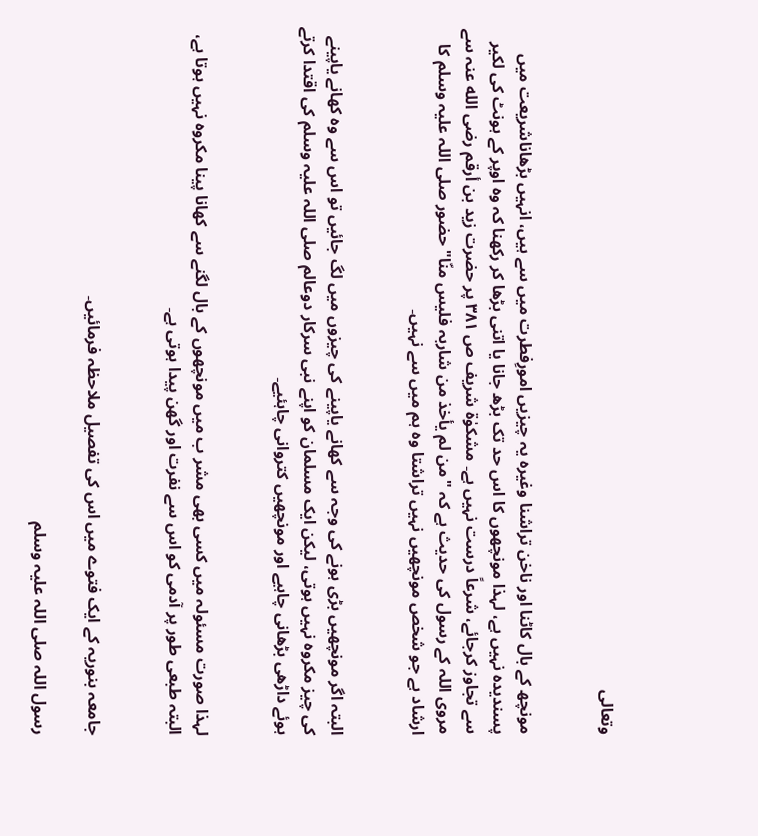وتعالی


مونچھ کے بال کاٹنا اور ناخن تراشنا وغیرہ یہ چیزیں امورِفطرت میں سے ہیں، انہیں بڑھاناشریعت میں پسندیدہ نہیں ہے، لہذا مونچھوں کا اس حد تک بڑھ جانا یا اتنی بڑھا کر رکھنا کہ وہ اوپر کے ہونٹ کی لکیر سے تجاوز کرجائے، شرعاً درست نہیں ہے۔ مشکوٰة شریف ص ۳۸۱ پر حضرت زید بن أرقم رضی الله عنہ سے مروی اللہ کے رسول کی حدیث ہے کہ "من لم یأخذ من شاربہ فلیس منّا" حضور صلی اللہ علیہ وسلم کا ارشاد ہے جو شخص مونچھیں نہیں تراشتا وہ ہم میں سے نہیں۔


البتہ اگر مونچھیں بڑی ہونے کی وجہ سے کھانے یاپینے کی چیزوں میں لگ جائیں تو اس سے وہ کھانے یاپینے کی چیز مکروہ نہیں ہوتی، لیکن ایک مسلمان کو اپنے نبی سرکار دوعالم صلی اللہ علیہ وسلم کی اقتدا کرتے ہوئے داڑھی بڑھانی چاہیے اور مونچھیں کتروانی چاہئیے۔


لہذا صورت مسئولہ میں کسی بھی مشر ب میں مونچھوں کے بال لگنے سے کھانا پینا مکروہ نہیں ہوتا ہے، البتہ طبعی طور پر آدمی کو اس سے نفرت اور گھن پیدا ہوتی ہے۔


جامعہ بنوریہ کے ایک فتوے میں اس کی تفصیل ملاحظہ فرمائیں۔

رسول اللہ صلی اللہ علیہ وسلم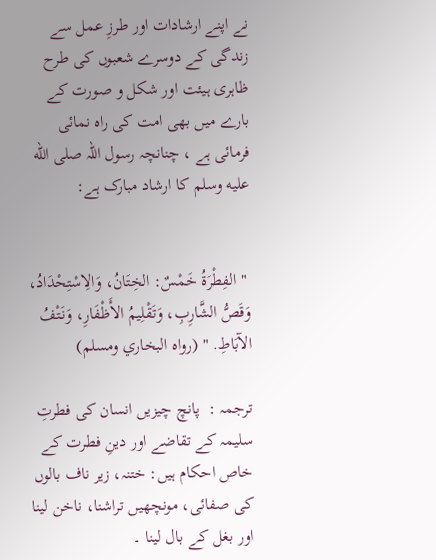نے اپنے ارشادات اور طرزِ عمل سے زندگی کے دوسرے شعبوں کی طرح ظاہری ہیئت اور شکل و صورت کے بارے میں بھی امت کی راہ نمائی فرمائی ہے ، چنانچہ رسول اللہ صلى الله عليه وسلم کا ارشاد مبارک ہے:


 " الفِطْرَةُ خَمْسٌ: الخِتَانُ، وَالِاسْتِحْدَادُ، وَقَصُّ الشَّارِبِ، وَتَقْلِيمُ الأَظْفَارِ، وَنَتْفُ الآبَاطِ. " (رواه البخاري ومسلم)

ترجمہ :  پانچ چیزیں انسان کی فطرتِ سلیمہ کے تقاضے اور دینِ فطرت کے خاص احکام ہیں: ختنہ، زیر ناف بالوں کی صفائی، مونچھیں تراشنا، ناخن لینا اور بغل کے بال لینا ۔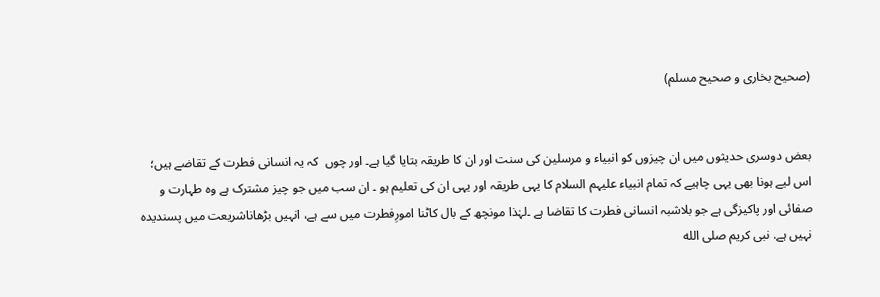(صحیح بخاری و صحیح مسلم)


بعض دوسری حدیثوں میں ان چیزوں کو انبیاء و مرسلین کی سنت اور ان کا طریقہ بتایا گیا ہے۔ اور چوں  کہ یہ انسانی فطرت کے تقاضے ہیں؛ اس لیے ہونا بھی یہی چاہیے کہ تمام انبیاء علیہم السلام کا یہی طریقہ اور یہی ان کی تعلیم ہو ۔ ان سب میں جو چیز مشترک ہے وہ طہارت و صفائی اور پاکیزگی ہے جو بلاشبہ انسانی فطرت کا تقاضا ہے ۔لہٰذا مونچھ کے بال کاٹنا امورِفطرت میں سے ہے، انہیں بڑھاناشریعت میں پسندیدہ نہیں ہے. نبی کریم صلى الله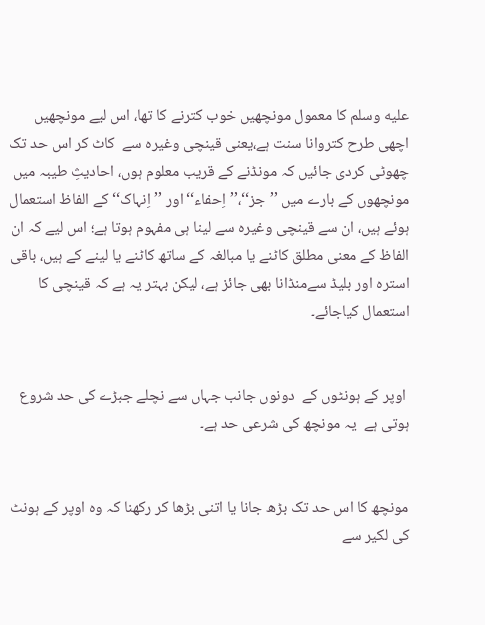عليه وسلم کا معمول مونچھیں خوب کترنے کا تھا، اس لیے مونچھیں اچھی طرح کتروانا سنت ہے،یعنی قینچی وغیرہ سے  کاٹ کر اس حد تک چھوٹی کردی جائیں کہ مونڈنے کے قریب معلوم ہوں، احادیثِ طیبہ میں مونچھوں کے بارے میں ’’جز‘‘،’’اِحفاء‘‘اور ’’اِنہاک‘‘کے الفاظ استعمال ہوئے ہیں، ان سے قینچی وغیرہ سے لینا ہی مفہوم ہوتا ہے؛ اس لیے کہ ان الفاظ کے معنی مطلق کاٹنے یا مبالغہ کے ساتھ کاٹنے یا لینے کے ہیں، باقی استرہ اور بلیڈ سےمنڈانا بھی جائز ہے، لیکن بہتر یہ ہے کہ قینچی کا استعمال کیاجائے۔


 اوپر کے ہونٹوں کے  دونوں جانب جہاں سے نچلے جبڑے کی حد شروع ہوتی ہے  یہ مونچھ کی شرعی حد ہے۔


مونچھ کا اس حد تک بڑھ جانا یا اتنی بڑھا کر رکھنا کہ وہ اوپر کے ہونٹ کی لکیر سے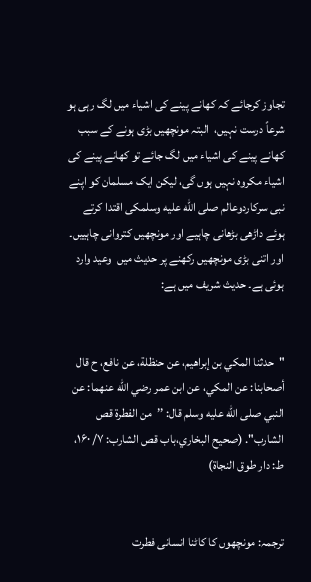تجاوز کرجائے کہ کھانے پینے کی اشیاء میں لگ رہی ہو شرعاً درست نہیں،  البتہ مونچھیں بڑی ہونے کے سبب کھانے پینے کی اشیاء میں لگ جائے تو کھانے پینے کی اشیاء مکروہ نہیں ہوں گی، لیکن ایک مسلمان کو اپنے نبی سرکاردوعالم صلى الله عليه وسلمکی اقتدا کرتے ہوئے داڑھی بڑھانی چاہیے اور مونچھیں کتروانی چاہییں۔ اور اتنی بڑی مونچھیں رکھنے پر حدیث میں  وعید وارد ہوئی ہے۔ حدیث شریف میں ہے:


"حدثنا المكي بن إبراهيم، عن حنظلة، عن نافع، ح قال أصحابنا: عن المكي، عن ابن عمر رضي الله عنهما: عن النبي صلى الله عليه وسلم قال: ’’من الفطرة قص الشارب". (صحیح البخاري،باب قص الشارب: ۷/ ۱۶۰، ط: دار طوق النجاة)


ترجمہ: مونچھوں کا کاٹنا انسانی فطرت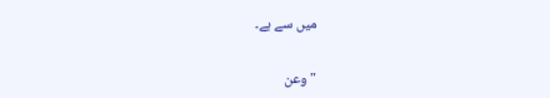میں سے ہے۔


"وعن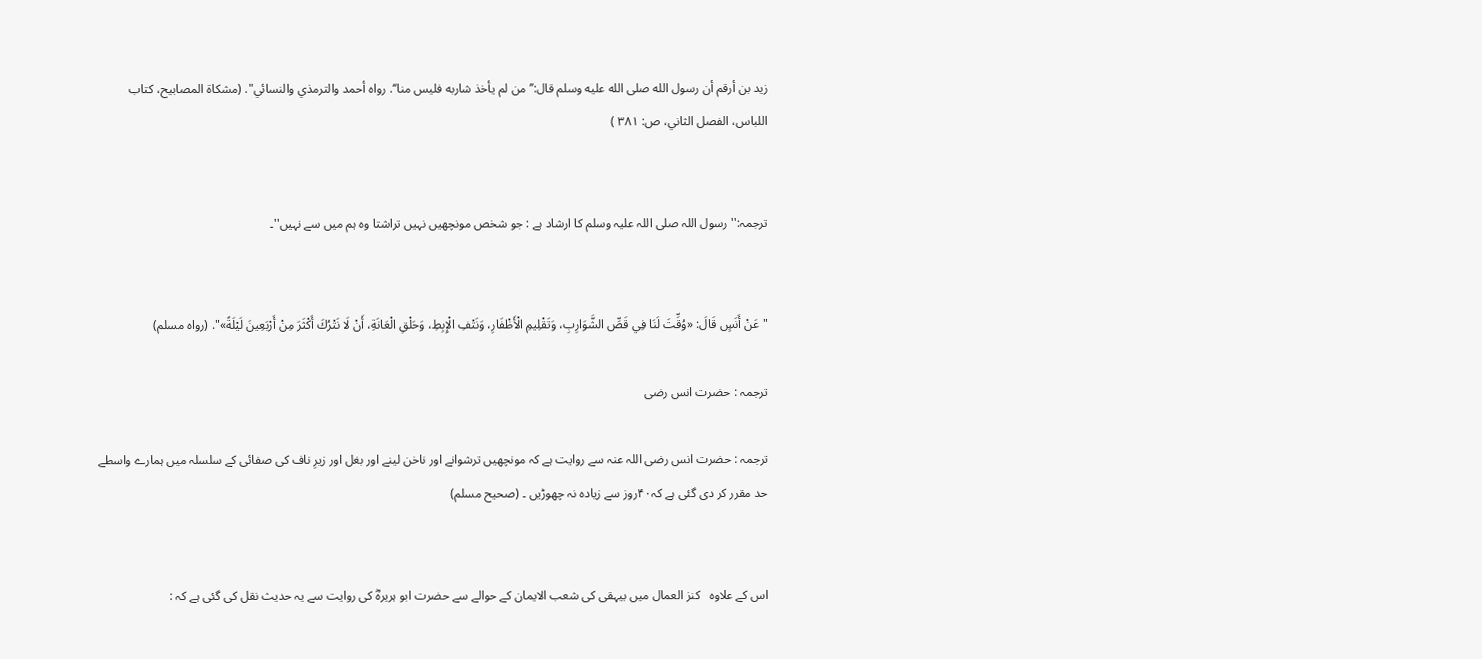زيد بن أرقم أن رسول الله صلى الله عليه وسلم قال:’’من لم يأخذ شاربه فليس منا‘‘. رواه أحمد والترمذي والنسائي". (مشکاة المصابیح، کتاب اللباس، الفصل الثاني، ص: ۳۸۱ )


ترجمہ:''رسول اللہ صلی اللہ علیہ وسلم کا ارشاد ہے : جو شخص مونچھیں نہیں تراشتا وہ ہم میں سے نہیں''۔


"عَنْ أَنَسٍ قَالَ: «وُقِّتَ لَنَا فِي قَصِّ الشَّوَارِبِ، وَتَقْلِيمِ الْأَظْفَارِ، وَنَتْفِ الْإِبِطِ، وَحَلْقِ الْعَانَةِ، أَنْ لَا نَتْرُكَ أَكْثَرَ مِنْ أَرْبَعِينَ لَيْلَةً»". (رواه مسلم)

ترجمہ : حضرت انس رضی

ترجمہ : حضرت انس رضی اللہ عنہ سے روایت ہے کہ مونچھیں ترشوانے اور ناخن لینے اور بغل اور زیرِ ناف کی صفائی کے سلسلہ میں ہمارے واسطے حد مقرر کر دی گئی ہے کہ۴۰روز سے زیادہ نہ چھوڑیں ۔ (صحیح مسلم)


اس کے علاوہ   کنز العمال میں بیہقی کی شعب الایمان کے حوالے سے حضرت ابو ہریرہؓ کی روایت سے یہ حدیث نقل کی گئی ہے کہ :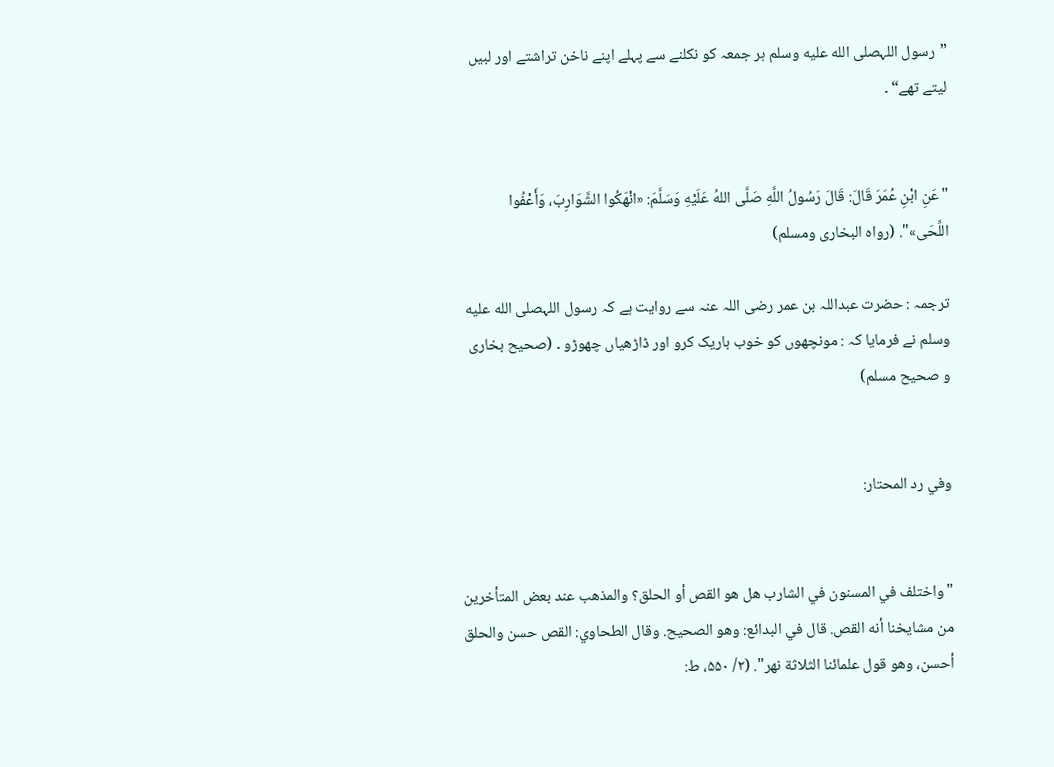”رسول اللہصلى الله عليه وسلم ہر جمعہ کو نکلنے سے پہلے اپنے ناخن تراشتے اور لبیں لیتے تھے“ ۔


"عَنِ ابْنِ عُمَرَ قَالَ: قَالَ رَسُولُ اللَّهِ صَلَّى اللهُ عَلَيْهِ وَسَلَّمَ: «انْهَكُوا الشَّوَارِبَ، وَأَعْفُوا اللِّحَى»". (رواه البخارى ومسلم)

ترجمہ : حضرت عبداللہ بن عمر رضی اللہ عنہ سے روایت ہے کہ رسول اللہصلى الله عليه وسلم نے فرمایا کہ : مونچھوں کو خوب باریک کرو اور ڈاڑھیاں چھوڑو ۔ (صحیح بخاری و صحیح مسلم)


وفي رد المحتار:


"واختلف في المسنون في الشارب هل هو القص أو الحلق؟ والمذهب عند بعض المتأخرين من مشايخنا أنه القص. قال في البدائع: وهو الصحيح. وقال الطحاوي: القص حسن والحلق أحسن، وهو قول علمائنا الثلاثة نهر". (۲/ ۵۵۰، ط: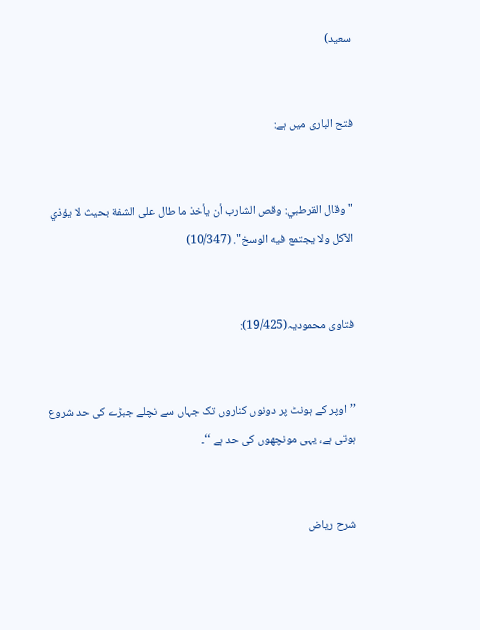سعید)


فتح الباری میں ہے:


"وقال القرطبي: وقص الشارب أن يأخذ ما طال على الشفة بحيث لا يؤذي الآكل ولا يجتمع فيه الوسخ". (10/347)


فتاوی محمودیہ(19/425):


’’اوپر کے ہونٹ پر دونوں کناروں تک جہاں سے نچلے جبڑے کی حد شروع ہوتی ہے، یہی مونچھوں کی حد ہے ‘‘۔


شرح ریاض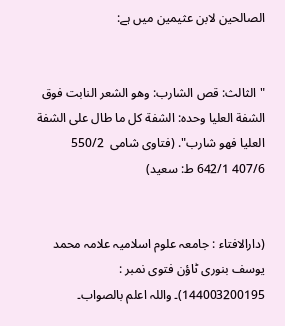الصالحین لابن عثیمین میں ہے:


"الثالث: قص الشارب: وهو الشعر النابت فوق الشفة العليا وحده: الشفة كل ما طال على الشفة العليا فهو شارب". (فتاوی شامی  550/2  407/6 642/1 ط: سعید)


(دارالافتاء : جامعہ علوم اسلامیہ علامہ محمد یوسف بنوری ٹاؤن فتوی نمبر : 144003200195)۔ واللہ اعلم بالصواب۔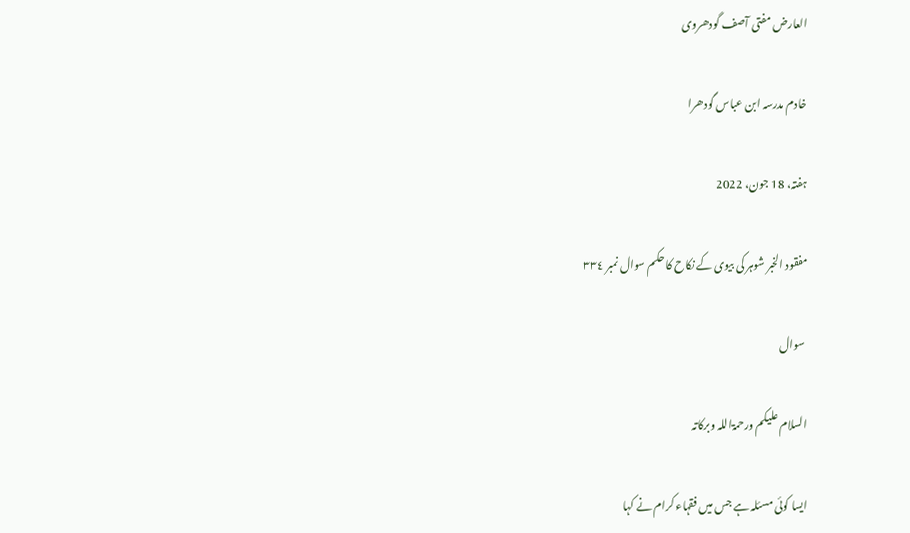العارض مفتی آصف گودھروی

خادم مدرسہ ابن عباس گودھرا

ہفتہ، 18 جون، 2022

مفقود الخبر شوہر کی بیوی کے نکاح کا حکم سوال نمبر ٣٣٤

 سوال

السلام علیکم ورحمۃاللہ وبرکاتہ

ایسا کوئی مسئلہ ہے جس میں فقہاء کرام نے کہا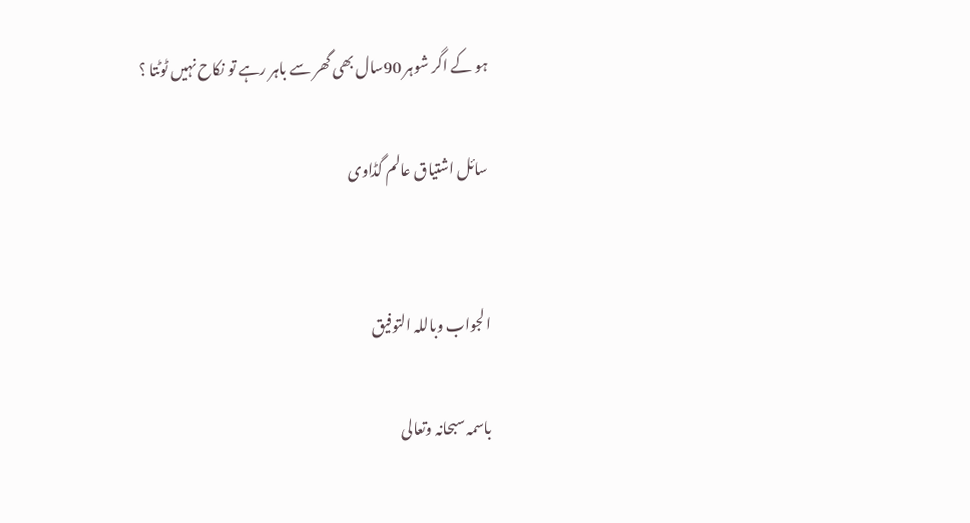ہو کے اگر شوہر 90سال بھی گھر سے باہر رہے تو نکاح نہیں ٹوٹتا ؟

سائل اشتیاق عالم گڈاوی


الجواب وباللہ التوفیق

باسمہ سبحانہ وتعالی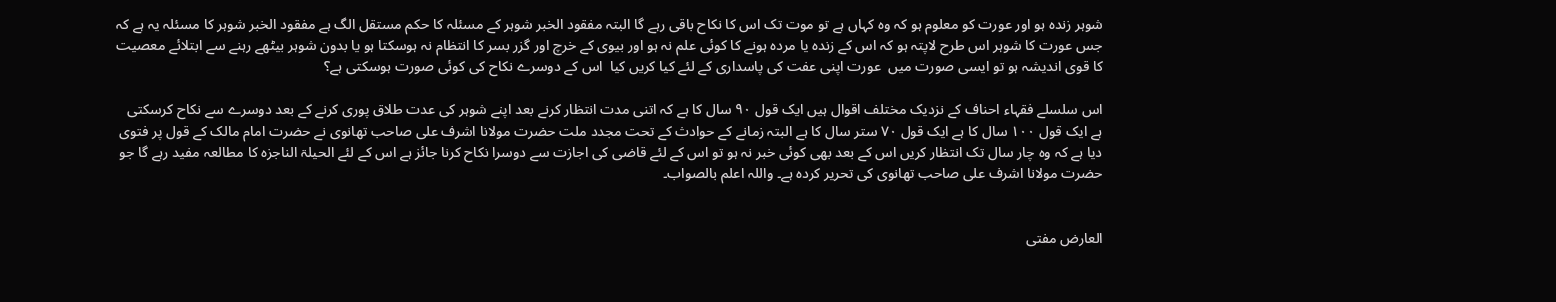شوہر زندہ ہو اور عورت کو معلوم ہو کہ وہ کہاں ہے تو موت تک اس کا نکاح باقی رہے گا البتہ مفقود الخبر شوہر کے مسئلہ کا حکم مستقل الگ ہے مفقود الخبر شوہر کا مسئلہ یہ ہے کہ جس عورت کا شوہر اس طرح لاپتہ ہو کہ اس کے زندہ یا مردہ ہونے کا کوئی علم نہ ہو اور بیوی کے خرچ اور گزر بسر کا انتظام نہ ہوسکتا ہو یا بدون شوہر بیٹھے رہنے سے ابتلائے معصیت کا قوی اندیشہ ہو تو ایسی صورت میں  عورت اپنی عفت کی پاسداری کے لئے کیا کریں کیا  اس کے دوسرے نکاح کی کوئی صورت ہوسکتی ہے؟

اس سلسلے فقہاء احناف کے نزدیک مختلف اقوال ہیں ایک قول ٩٠ سال کا ہے کہ اتنی مدت انتظار کرنے بعد اپنے شوہر کی عدت طلاق پوری کرنے کے بعد دوسرے سے نکاح کرسکتی ہے ایک قول ١٠٠ سال کا ہے ایک قول ٧٠ ستر سال کا ہے البتہ زمانے کے حوادث کے تحت مجدد ملت حضرت مولانا اشرف علی صاحب تھانوی نے حضرت امام مالک کے قول پر فتوی دیا ہے کہ وہ چار سال تک انتظار کریں اس کے بعد بھی کوئی خبر نہ ہو تو اس کے لئے قاضی کی اجازت سے دوسرا نکاح کرنا جائز ہے اس کے لئے الحیلۃ الناجزہ کا مطالعہ مفید رہے گا جو حضرت مولانا اشرف علی صاحب تھانوی کی تحریر کردہ ہے۔ واللہ اعلم بالصواب۔


العارض مفتی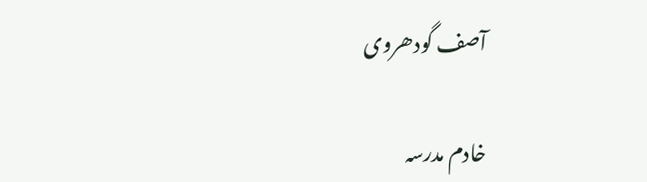آصف گودھروی

خادم مدرسہ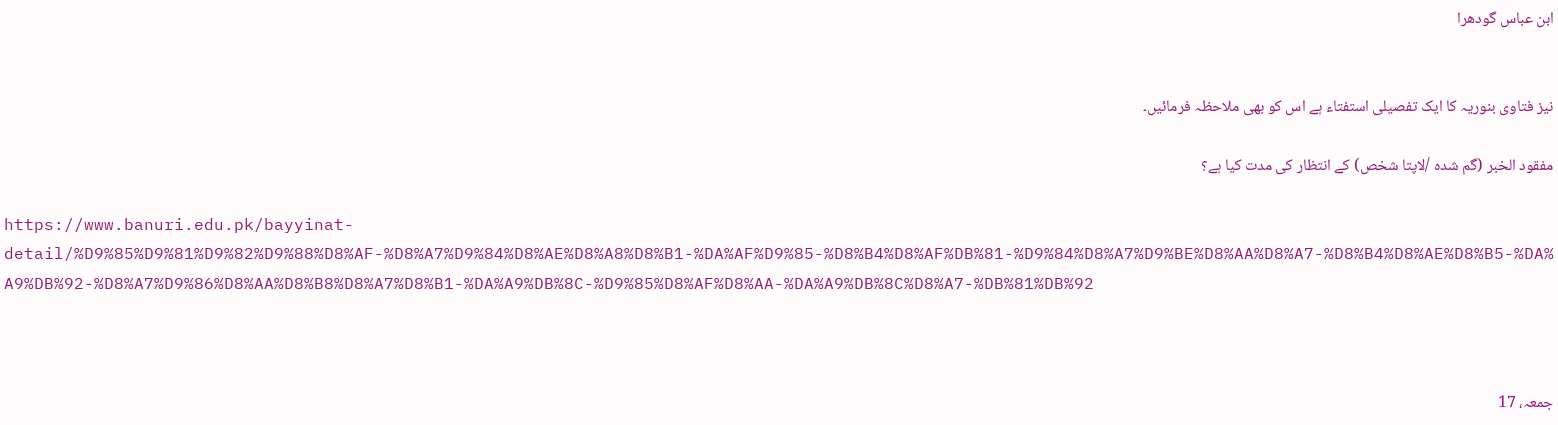ابن عباس گودھرا


نیز فتاوی بنوریہ کا ایک تفصیلی استفتاء ہے اس کو بھی ملاحظہ فرمائیں۔

مفقود الخبر (گم شدہ /لاپتا شخص) کے انتظار کی مدت کیا ہے؟

https://www.banuri.edu.pk/bayyinat-detail/%D9%85%D9%81%D9%82%D9%88%D8%AF-%D8%A7%D9%84%D8%AE%D8%A8%D8%B1-%DA%AF%D9%85-%D8%B4%D8%AF%DB%81-%D9%84%D8%A7%D9%BE%D8%AA%D8%A7-%D8%B4%D8%AE%D8%B5-%DA%A9%DB%92-%D8%A7%D9%86%D8%AA%D8%B8%D8%A7%D8%B1-%DA%A9%DB%8C-%D9%85%D8%AF%D8%AA-%DA%A9%DB%8C%D8%A7-%DB%81%DB%92



جمعہ، 17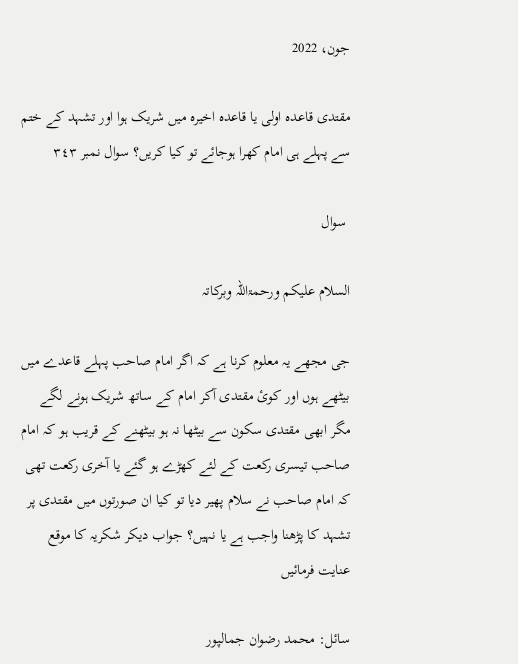جون، 2022

مقتدی قاعدہ اولی یا قاعدہ اخیرہ میں شریک ہوا اور تشہد کے ختم سے پہلے ہی امام کھرا ہوجائے تو کیا کریں؟ سوال نمبر ٣٤٣

 سوال

السلام علیکم ورحمۃاللہ وبرکاتہ

جی مجھے یہ معلوم کرنا ہے کہ اگر امام صاحب پہلے قاعدے میں بیٹھے ہوں اور کوئ مقتدی آکر امام کے ساتھ شریک ہونے لگے مگر ابھی مقتدی سکون سے بیٹھا نہ ہو بیٹھنے کے قریب ہو کہ امام صاحب تیسری رکعت کے لئے کھڑے ہو گئے یا آخری رکعت تھی کہ امام صاحب نے سلام پھیر دیا تو کیا ان صورتوں میں مقتدی پر تشہد کا پڑھنا واجب ہے یا نہیں؟ جواب دیکر شکریہ کا موقع عنایت فرمائیں

سائل: محمد رضوان جمالپور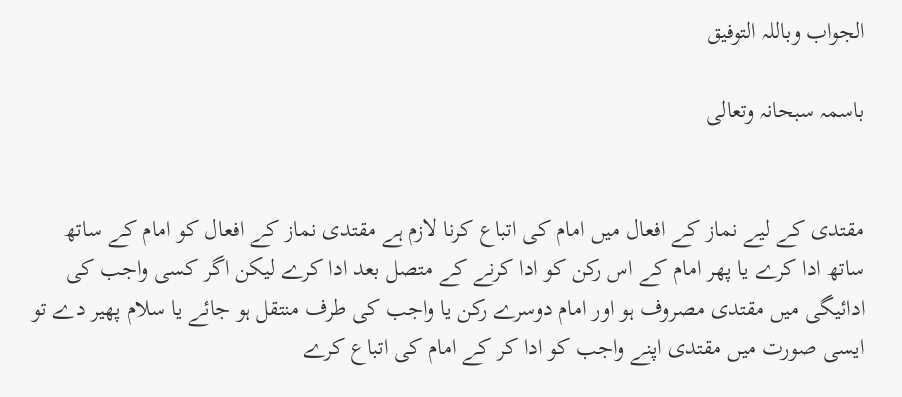الجواب وباللہ التوفیق

باسمہ سبحانہ وتعالی


مقتدی کے لیے نماز کے افعال میں امام کی اتباع کرنا لازم ہے مقتدی نماز کے افعال کو امام کے ساتھ ساتھ ادا کرے یا پھر امام کے اس رکن کو ادا کرنے کے متصل بعد ادا کرے لیکن اگر کسی واجب کی ادائیگی میں مقتدی مصروف ہو اور امام دوسرے رکن یا واجب کی طرف منتقل ہو جائے یا سلام پھیر دے تو ایسی صورت میں مقتدی اپنے واجب کو ادا کر کے امام کی اتباع کرے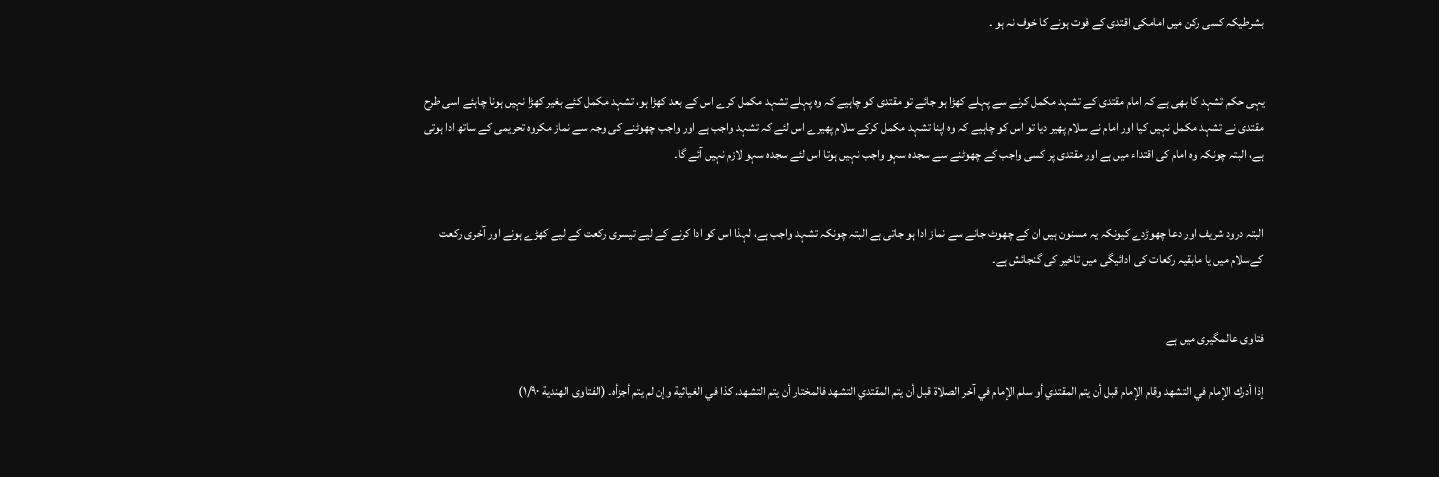بشرطیکہ کسی رکن میں امامکی اقتدی کے فوت ہونے کا خوف نہ ہو ۔


یہی حکم تشہد کا بھی ہے کہ امام مقتدی کے تشہد مکمل کرنے سے پہلے کھڑا ہو جائے تو مقتدی کو چاہیے کہ وہ پہلے تشہد مکمل کرے اس کے بعد کھڑا ہو، تشہد مکمل کئے بغیر کھڑا نہیں ہونا چاہئے اسی طرح مقتدی نے تشہد مکمل نہیں کیا اور امام نے سلام پھیر دیا تو اس کو چاہیے کہ وہ اپنا تشہد مکمل کرکے سلام پھیرے اس لئے کہ تشہد واجب ہے اور واجب چھوٹنے کی وجہ سے نماز مکروہ تحریمی کے ساتھ ادا ہوتی ہے، البتہ چونکہ وہ امام کی اقتداء میں ہے اور مقتدی پر کسی واجب کے چھوٹنے سے سجدہ سہو واجب نہیں ہوتا اس لئے سجدہ سہو لازم نہیں آئے گا۔


البتہ درود شریف اور دعا چھوڑدے کیونکہ یہ مسنون ہیں ان کے چھوٹ جانے سے نماز ادا ہو جاتی ہے البتہ چونکہ تشہد واجب ہے، لہذا اس کو ادا کرنے کے لیے تیسری رکعت کے لیے کھڑے ہونے اور آخری رکعت کےسلام میں یا مابقیہ رکعات کی ادائیگی میں تاخیر کی گنجائش ہے۔


فتاوی عالمگیری میں ہے

إذا أدرك الإمام في التشهد وقام الإمام قبل أن يتم المقتدي أو سلم الإمام في آخر الصلاة قبل أن يتم المقتدي التشهد فالمختار أن يتم التشهد. كذا في الغياثية وإن لم يتم أجزأه۔ (الفتاوى الهندية ١/٩٠)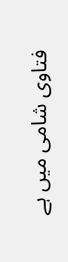فتاوی شامی میں ہے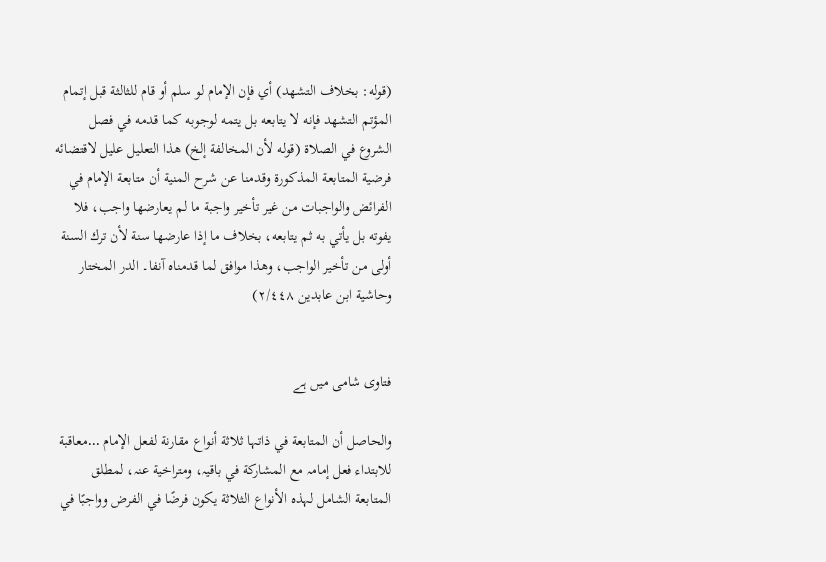(قوله: بخلاف التشهد) أي فإن الإمام لو سلم أو قام للثالثة قبل إتمام المؤتم التشهد فإنه لا يتابعه بل يتمه لوجوبه كما قدمه في فصل الشروع في الصلاة (قوله لأن المخالفة إلخ) هذا التعليل عليل لاقتضائه فرضية المتابعة المذكورة وقدمنا عن شرح المنية أن متابعة الإمام في الفرائض والواجبات من غير تأخير واجبة ما لم يعارضها واجب، فلا يفوته بل يأتي به ثم يتابعه، بخلاف ما إذا عارضها سنة لأن ترك السنة أولى من تأخير الواجب، وهذا موافق لما قدمناه آنفا۔ الدر المختار وحاشية ابن عابدين ٢/٤٤٨)


فتاوی شامی میں ہے

والحاصل أن المتابعة في ذاتہا ثلاثة أنواع مقارنة لفعل الإمام ․․․معاقبة للابتداء فعل إمامہ مع المشارکة في باقیہ، ومتراخیة عنہ، لمطلق المتابعة الشامل لہذہ الأنواع الثلاثة یکون فرضًا في الفرض وواجبًا في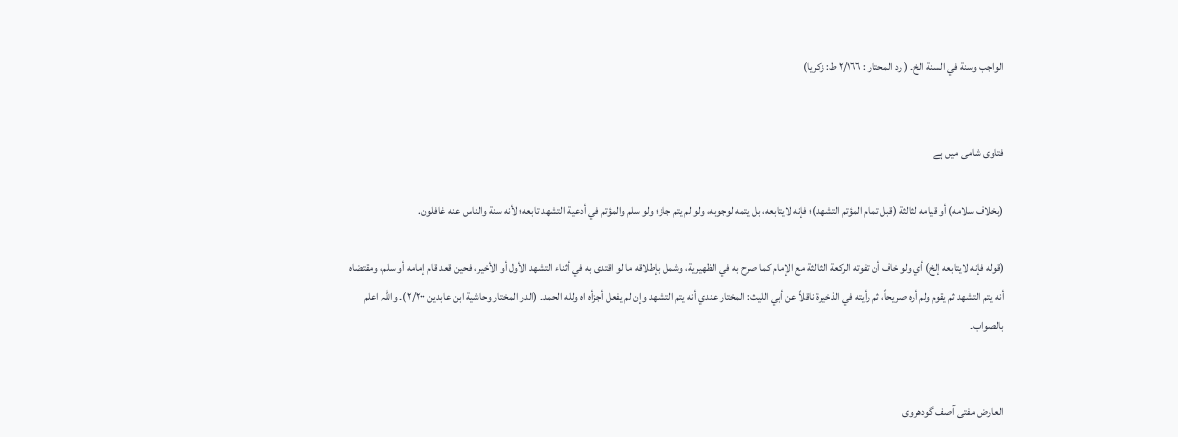الواجب وسنة في السنة الخ۔ ( رد المحتار : ۲/١٦٦ ط: زکریا)


فتاوی شامی میں ہے

(بخلاف سلامه) أو قيامه لثالثة (قبل تمام المؤتم التشهد)؛ فإنه لايتابعه، بل يتمه لوجوبه، ولو لم يتم جاز؛ ولو سلم والمؤتم في أدعية التشهد تابعه؛ لأنه سنة والناس عنه غافلون.

(قوله فإنه لايتابعه إلخ) أي ولو خاف أن تفوته الركعة الثالثة مع الإمام كما صرح به في الظهيرية، وشمل بإطلاقه ما لو اقتدى به في أثناء التشهد الأول أو الأخير، فحين قعد قام إمامه أو سلم، ومقتضاه أنه يتم التشهد ثم يقوم ولم أره صريحاً، ثم رأيته في الذخيرة ناقلاً عن أبي الليث: المختار عندي أنه يتم التشهد وإن لم يفعل أجزأه اه ولله الحمد۔ (الدر المختار وحاشية ابن عابدين ٢/٢٠٠)۔ واللہ اعلم بالصواب۔


العارض مفتی آصف گودھروی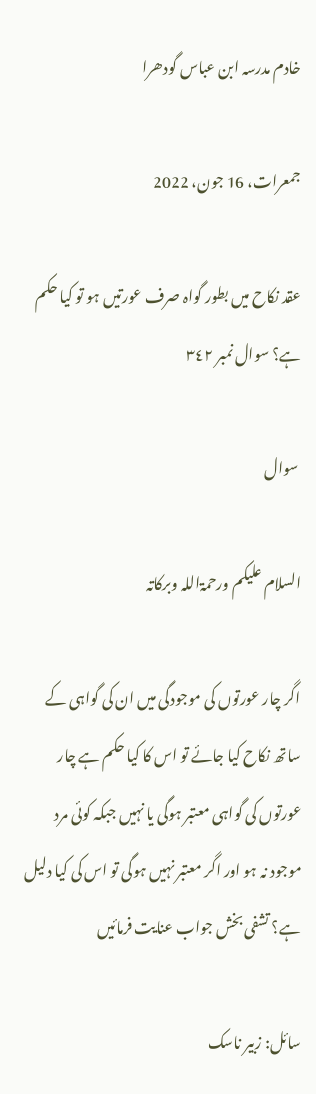خادم مدرسہ ابن عباس گودھرا

جمعرات، 16 جون، 2022

عقد نکاح میں بطور گواہ صرف عورتیں ہو تو کیا حکم ہے؟ سوال نمبر ٣٤٢

 سوال

السلام علیکم ورحمۃاللہ وبرکاتہ

اگر چار عورتوں کی موجودگی میں ان کی گواہی کے ساتھ نکاح کیا جائے تو اس کا کیا حکم ہے چار عورتوں کی گواہی معتبر ہوگی یا نہیں جبکہ کوئی مرد موجود نہ ہو اور اگر معتبر نہیں ہوگی تو اس کی کیا دلیل ہے؟ تشفی بخش جواب عنایت فرمائیں

سائل: زبیر ناسک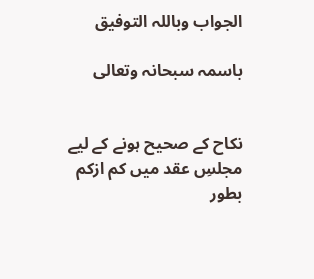الجواب وباللہ التوفیق

باسمہ سبحانہ وتعالی


نکاح کے صحیح ہونے کے لیے مجلسِ عقد میں کم ازکم بطور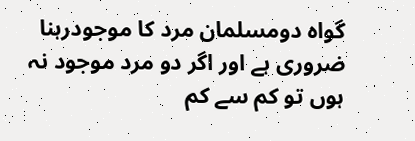گواہ دومسلمان مرد کا موجودرہنا ضروری ہے اور اگر دو مرد موجود نہ ہوں تو کم سے کم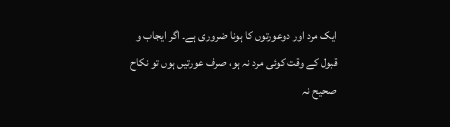ایک مرد اور دوعورتوں کا ہونا ضروری ہے۔ اگر ایجاب و قبول کے وقت کوئی مرد نہ ہو، صرف عورتیں ہوں تو نکاح صحیح نہ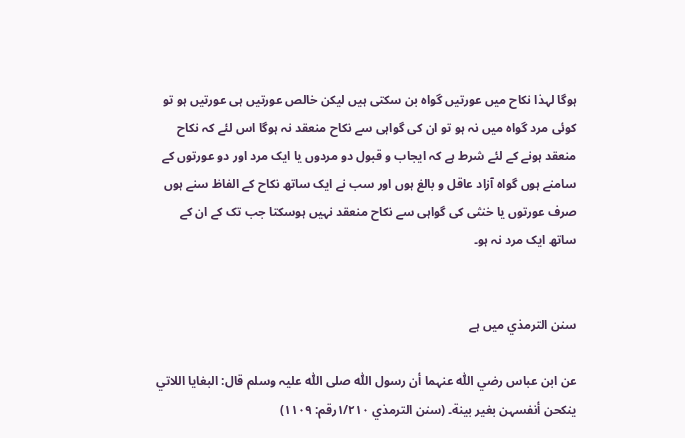ہوگا لہذا نکاح میں عورتیں گواہ بن سکتی ہیں لیکن خالص عورتیں ہی عورتیں ہو تو کوئی مرد گواہ میں نہ ہو تو ان کی گواہی سے نکاح منعقد نہ ہوگا اس لئے کہ نکاح منعقد ہونے کے لئے شرط ہے کہ ایجاب و قبول دو مردوں یا ایک مرد اور دو عورتوں کے سامنے ہوں گواہ آزاد عاقل و بالغ ہوں اور سب نے ایک ساتھ نکاح کے الفاظ سنے ہوں صرف عورتوں یا خنثی کی گواہی سے نکاح منعقد نہیں ہوسکتا جب تک کے ان کے ساتھ ایک مرد نہ ہو۔


سنن الترمذي میں ہے

عن ابن عباس رضي اللّٰہ عنہما أن رسول اللّٰہ صلی اللّٰہ علیہ وسلم قال: البغایا اللاتي ینکحن أنفسہن بغیر بینة۔ (سنن الترمذي ۱/۲۱۰رقم: ۱۱۰۹)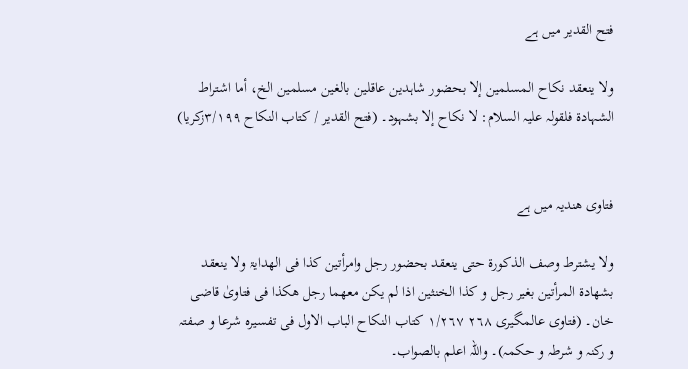فتح القدیر میں ہے

ولا ینعقد نکاح المسلمین إلا بحضور شاہدین عاقلین بالغین مسلمین الخ، أما اشتراط الشہادة فلقولہ علیہ السلام: لا نکاح إلا بشہود۔ (فتح القدیر / کتاب النکاح ۳/۱۹۹زکریا)


فتاوی ھندیہ میں ہے

ولا یشترط وصف الذکورۃ حتی ینعقد بحضور رجل وامرأتین کذا فی الھدایۃ ولا ینعقد بشھادۃ المرأتین بغیر رجل و کذا الخنثین اذا لم یکن معھما رجل ھکذا فی فتاویٰ قاضی خان۔ (فتاوی عالمگیری ٢٦٨ ١/٢٦٧ کتاب النکاح الباب الاول فی تفسیرہ شرعا و صفتہ و رکنہ و شرطہ و حکمہ)۔ واللہ اعلم بالصواب۔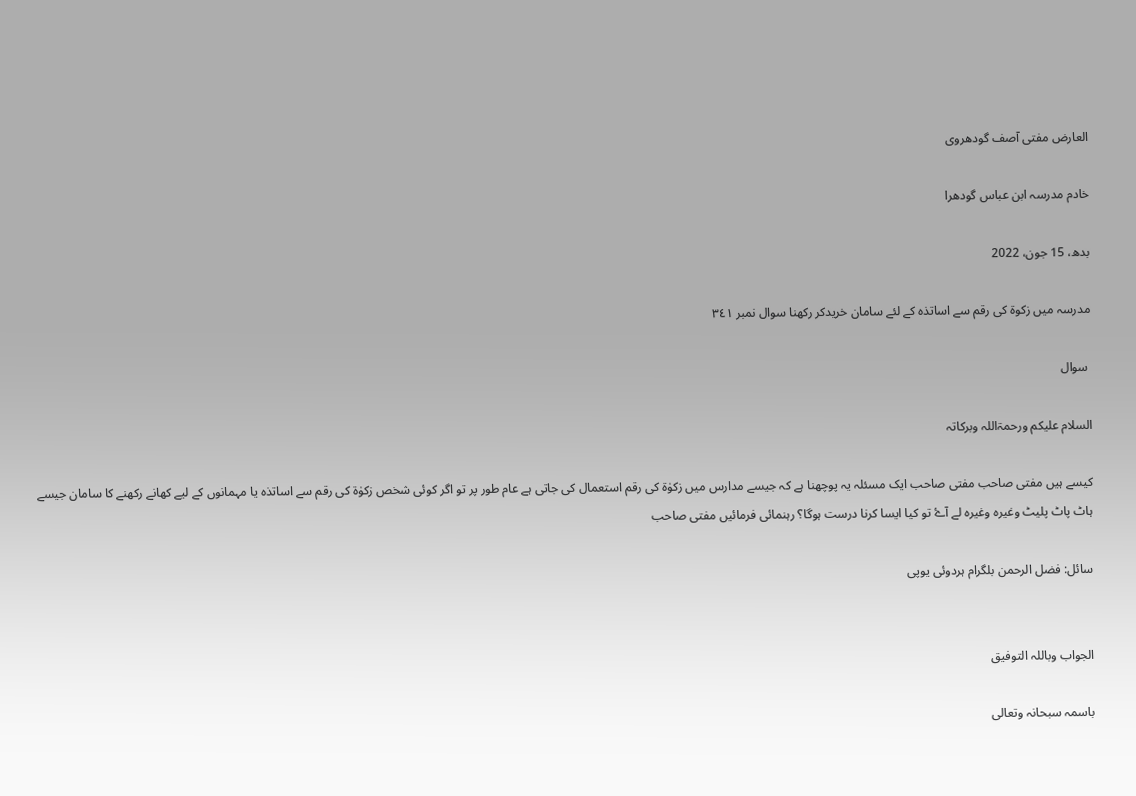العارض مفتی آصف گودھروی

خادم مدرسہ ابن عباس گودھرا

بدھ، 15 جون، 2022

مدرسہ میں زکوۃ کی رقم سے اساتذہ کے لئے سامان خریدکر رکھنا سوال نمبر ٣٤١

 سوال

السلام علیکم ورحمۃاللہ وبرکاتہ

کیسے ہیں مفتی صاحب مفتی صاحب ایک مسئلہ یہ پوچھنا ہے کہ جیسے مدارس میں زکوٰۃ کی رقم استعمال کی جاتی ہے عام طور پر تو اگر کوئی شخص زکوٰۃ کی رقم سے اساتذہ یا مہمانوں کے لیے کھانے رکھنے کا سامان جیسے ہاٹ پاٹ پلیٹ وغیرہ وغیرہ لے آۓ تو کیا ایسا کرنا درست ہوگا؟ رہنمائی فرمائیں مفتی صاحب

سائل: فضل الرحمن بلگرام ہردوئی یوپی


الجواب وباللہ التوفیق

باسمہ سبحانہ وتعالی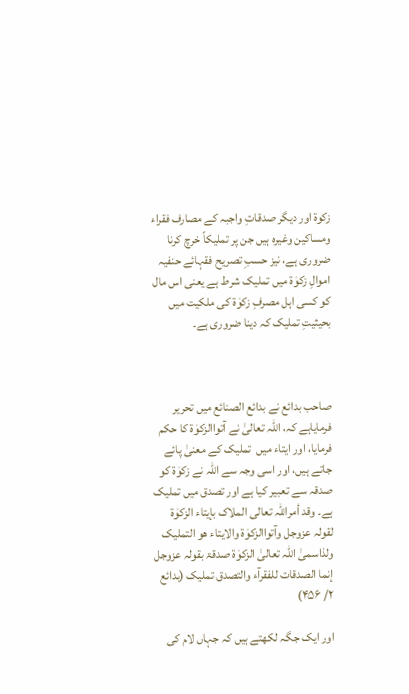زکوۃ اور دیگر صدقاتِ واجبہ کے مصارف فقراء ومساکین وغیرہ ہیں جن پر تملیکاً خرچ کرنا ضروری ہے، نیز حسبِ تصریح فقہائے حنفیہ اموالِ زکوٰۃ میں تملیک شرط ہے یعنی اس مال کو کسی اہل مصرفِ زکوٰۃ کی ملکیت میں بحیثیتِ تملیک کہ دینا ضروری ہے۔



صاحب بدائع نے بدائع الصنائع میں تحریر فرمایاہے کہ، اللہ تعالیٰ نے آتواالزکوٰۃ کا حکم فرمایا، اور ایتاء میں  تملیک کے معنیٰ پائے جاتے ہیں، اور اسی وجہ سے اللہ نے زکوٰۃ کو صدقہ سے تعبیر کیا ہے اور تصدق میں تملیک ہے۔ وقد أمراللہ تعالی الملاک بإیتاء الزکوٰۃ لقولہ عزوجل وآتواالزکوٰۃ والایتاء ھو التملیک ولذاسمیٰ اللہ تعالیٰ الزکوٰۃ صدقۃ بقولہ عزوجل إنما الصدقات للفقرآء والتصدق تملیک (بدائع ۲/ ۴۵۶)

اور ایک جگہ لکھتے ہیں کہ جہاں لام کی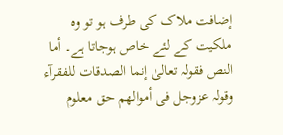إضافت ملاک کی طرف ہو تو وہ ملکیت کے لئے خاص ہوجاتا ہے۔ أما النص فقولہ تعالیٰ إنما الصدقات للفقرآء وقولہ عزوجل فی أموالھم حق معلوم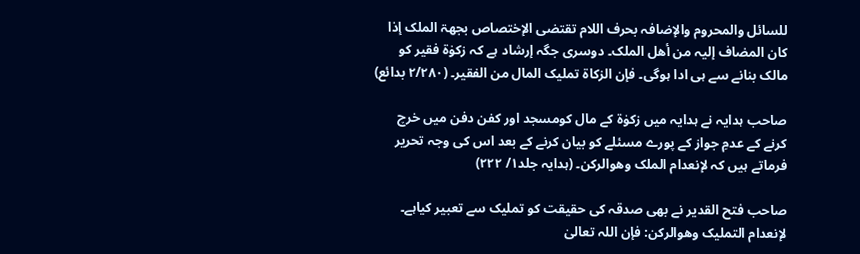للسائل والمحروم والإضافہ بحرف اللام تقتضی الإختصاص بجھۃ الملک إذا کان المضاف إلیہ من أھل الملک۔ دوسری جگہ إرشاد ہے کہ زکوٰۃ فقیر کو مالک بنانے سے ہی ادا ہوگی۔ فإن الزکاۃ تملیک المال من الفقیر۔ (۲/۲۸۰ بدائع)

صاحب ہدایہ نے ہدایہ میں زکوٰۃ کے مال کومسجد اور کفن دفن میں خرچ کرنے کے عدمِ جواز کے پورے مسئلے کو بیان کرنے کے بعد اس کی وجہ تحریر فرماتے ہیں کہ لإنعدام الملک وھوالرکن۔ (ہدایہ جلد۱/ ۲۲۲)

صاحب فتح القدیر نے بھی صدقہ کی حقیقت کو تملیک سے تعبیر کیاہے۔ لإنعدام التملیک وھوالرکن: فإن اللہ تعالیٰ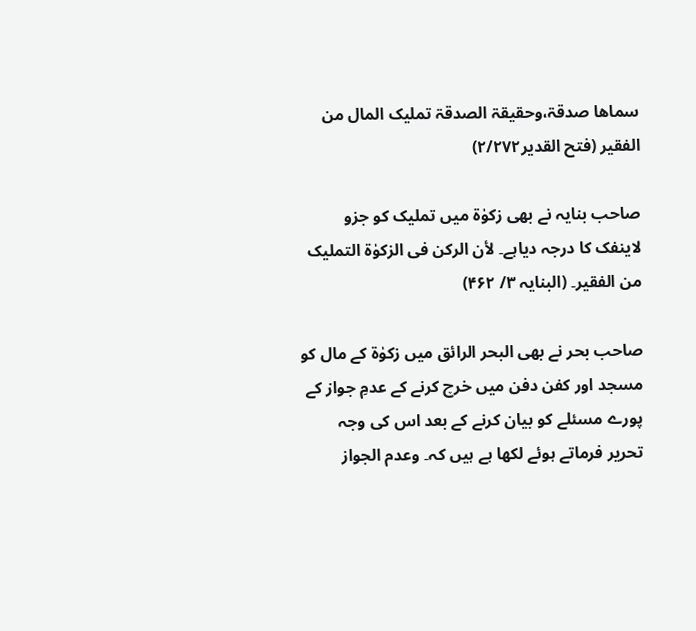سماھا صدقۃ،وحقیقۃ الصدقۃ تملیک المال من الفقیر (فتح القدیر۲/۲۷۲)

صاحب بنایہ نے بھی زکوٰۃ میں تملیک کو جزو لاینفک کا درجہ دیاہے۔ لأن الرکن فی الزکوٰۃ التملیک من الفقیر۔ (البنایہ ۳/ ۴۶۲)

صاحب بحر نے بھی البحر الرائق میں زکوٰۃ کے مال کو مسجد اور کفن دفن میں خرچ کرنے کے عدمِ جواز کے پورے مسئلے کو بیان کرنے کے بعد اس کی وجہ تحریر فرماتے ہوئے لکھا ہے ہیں کہ۔ وعدم الجواز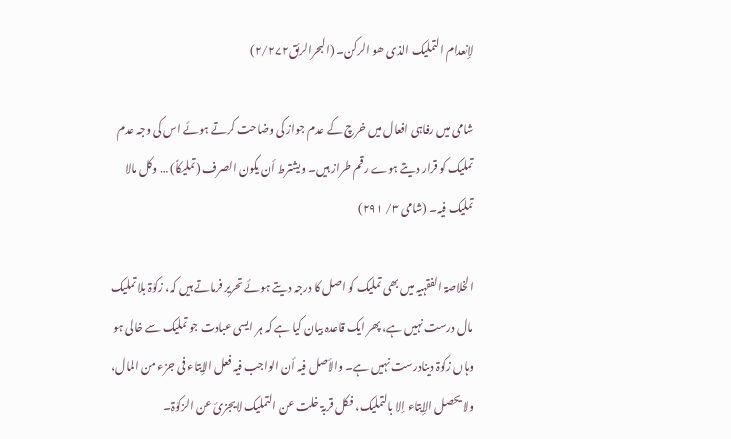لإنعدام التملیک الذی ھو الرکن۔ (البحرالرئق۲/۲۷۲)

شامی میں رفاہی افعال میں خرچ کے عدم جواز کی وضاحت کرتے ہوئے اس کی وجہ عدم تملیک کو قرار دیتے ہوے رقم طراز ہیں۔ ویشترط أن یکون الصرف (تملیکاً) … وکل مالا تملیک فیہ۔ (شامی ۳/ ۲۹١)

الخلاصۃ الفقہیہ میں بھی تملیک کو اصل کا درجہ دیتے ہوئے تحریر فرماتے ہیں کہ، زکوٰۃ بلا تملیک مال درست نہیں ہے، پھر ایک قاعدہ بیان کیا ہے کہ ہر ایسی عبادت جو تملیک سے خالی ہو وہاں زکوۃ دینادرست نہیں ہے۔ والأصل فیہ أن الواجب فیہ فعل الإیتاء فی جزء من المال، ولا یحصل الإیتاء إلا بالتملیک، فکل قربۃ خلت عن التملیک لایجزیٔ عن الزکوٰۃ۔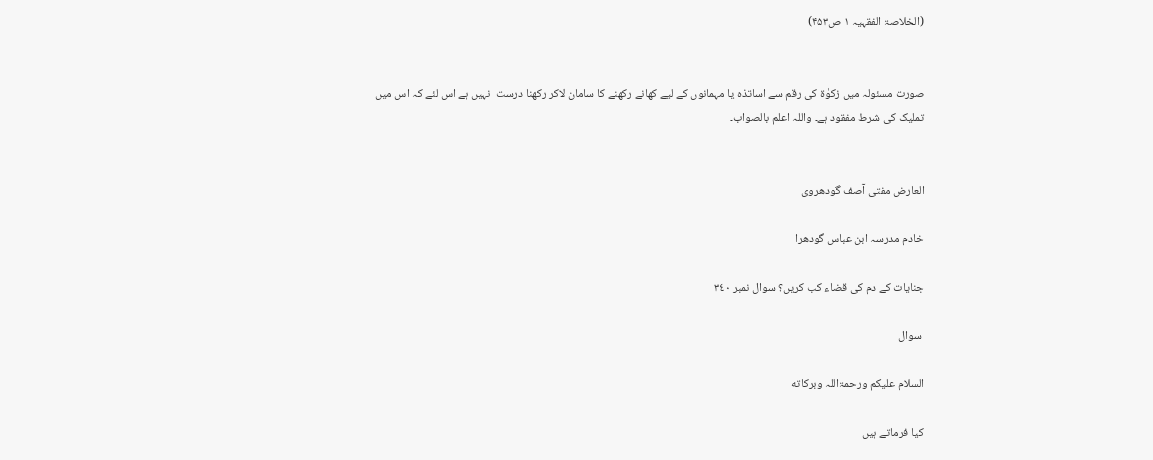(الخلاصۃ الفقہیہ ۱ ص۴۵۳)


صورت مسئولہ میں زکوٰۃ کی رقم سے اساتذہ یا مہمانوں کے لیے کھانے رکھنے کا سامان لاکر رکھنا درست  نہیں ہے اس لئے کہ اس میں تملیک کی شرط مفقود ہے۔ واللہ اعلم بالصواب۔


العارض مفتی آصف گودھروی

خادم مدرسہ ابن عباس گودھرا

جنایات کے دم کی قضاء کب کریں؟ سوال نمبر ٣٤٠

 سوال

السلام علیکم ورحمۃاللہ وبركاته

کیا فرماتے ہیں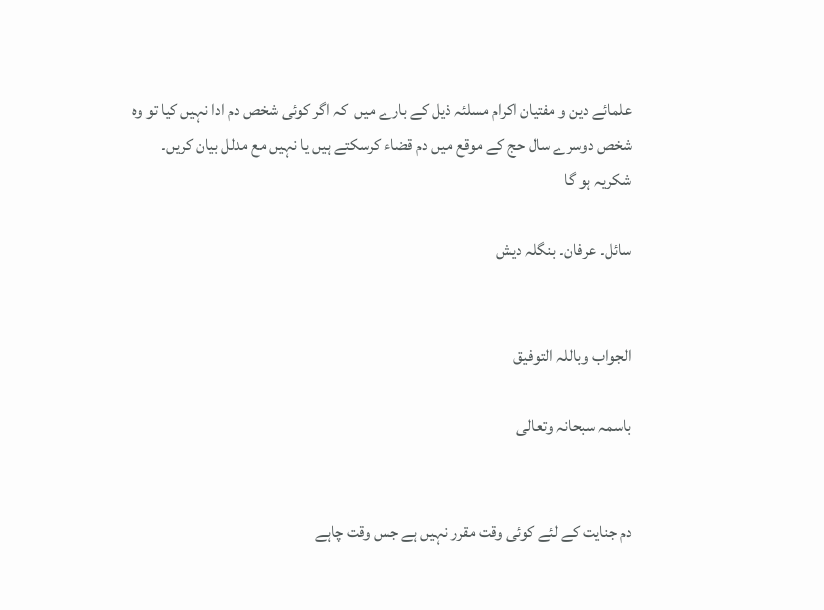علمائے دین و مفتیان اکرام مسلئہ ذیل کے بارے میں  کہ اگر کوئی شخص دم ادا نہیں کیا تو وہ شخص دوسرے سال حج کے موقع میں دم قضاء کرسکتے ہیں یا نہیں مع مدلل بیان کریں۔ شکریہ ہو گا

سائل۔ عرفان۔ بنگلہ دیش


الجواب وباللہ التوفیق

باسمہ سبحانہ وتعالی


دم جنایت کے لئے کوئی وقت مقرر نہیں ہے جس وقت چاہے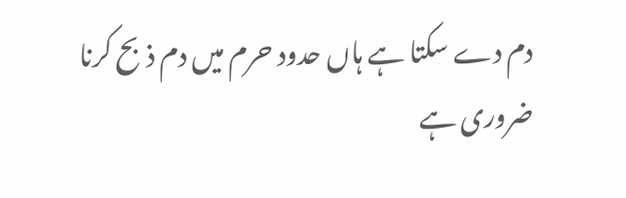دم دے سکتا ہے ہاں حدود حرم میں دم ذبح کرنا ضروری ہے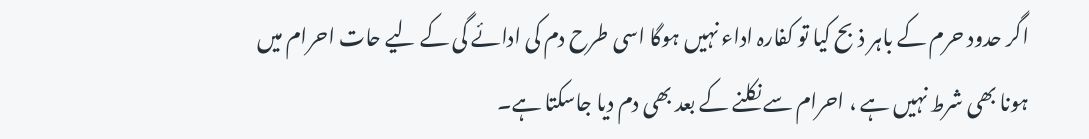اگر حدود حرم کے باہر ذبح کیا تو کفارہ اداء نہیں ہوگا اسی طرح دم کی ادائے گی کے لیے حات احرام میں ہونا بھی شرط نہیں ہے ، احرام سے نکلنے کے بعد بھی دم دیا جاسکتا ہے۔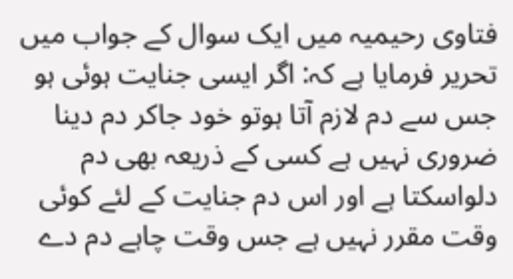فتاوی رحیمیہ میں ایک سوال کے جواب میں تحریر فرمایا ہے کہ: اگر ایسی جنایت ہوئی ہو جس سے دم لازم آتا ہوتو خود جاکر دم دینا ضروری نہیں ہے کسی کے ذریعہ بھی دم دلواسکتا ہے اور اس دم جنایت کے لئے کوئی وقت مقرر نہیں ہے جس وقت چاہے دم دے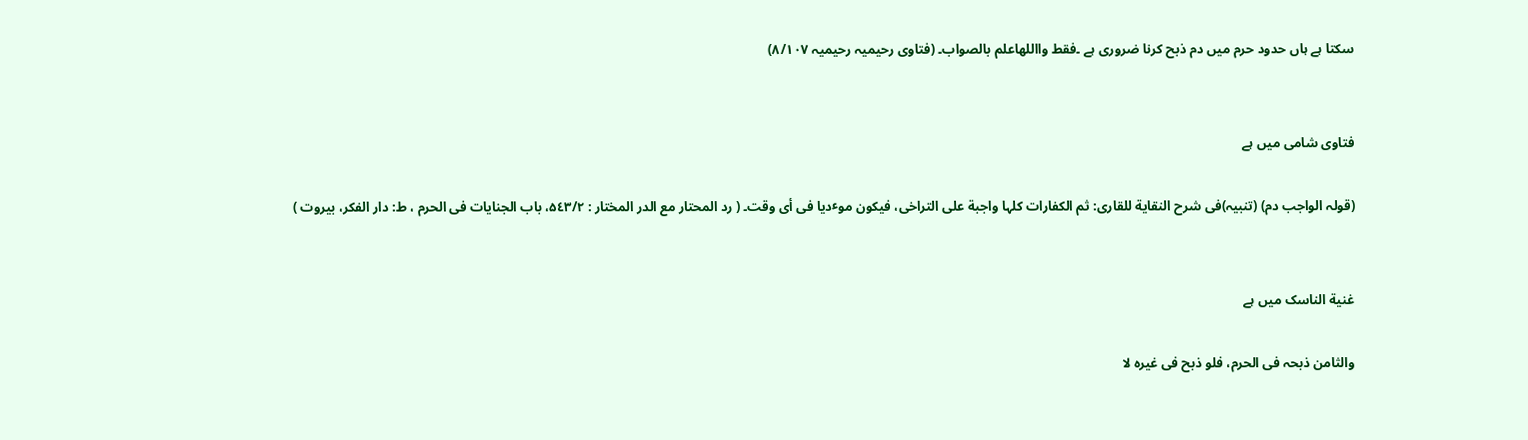سکتا ہے ہاں حدود حرم میں دم ذبح کرنا ضروری ہے ۔فقط وااللهاعلم بالصواب۔ (فتاوی رحیمیہ رحیمیہ ٨/١٠٧)


فتاوی شامی میں ہے

(قولہ الواجب دم) (تنبیہ)فی شرح النقایة للقاری: ثم الکفارات کلہا واجبة علی التراخی، فیکون موٴدیا فی أی وقت۔ ( رد المحتار مع الدر المختار : ۵٤۳/۲، باب الجنایات فی الحرم ، ط: دار الفکر، بیروت )


غنیة الناسک میں ہے

والثامن ذبحہ فی الحرم، فلو ذبح فی غیرہ لا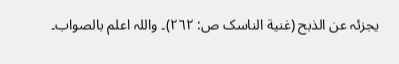یجزئہ عن الذبح (غنیة الناسک ص: ۲٦۲)۔ واللہ اعلم بالصواب۔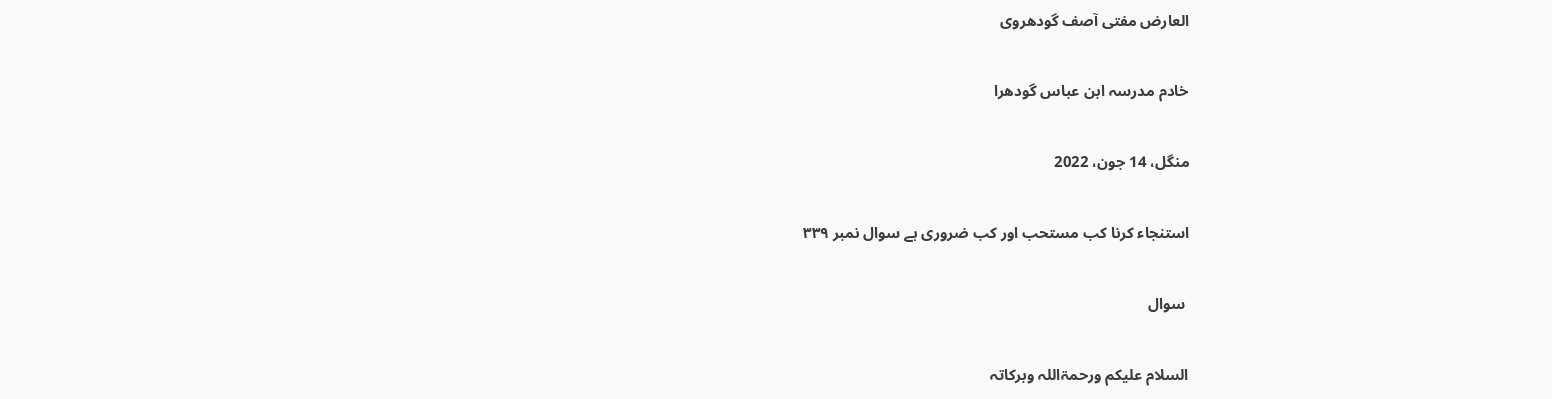العارض مفتی آصف گودھروی

خادم مدرسہ ابن عباس گودھرا

منگل، 14 جون، 2022

استنجاء کرنا کب مستحب اور کب ضروری ہے سوال نمبر ٣٣٩

 سوال

السلام علیکم ورحمۃاللہ وبرکاتہ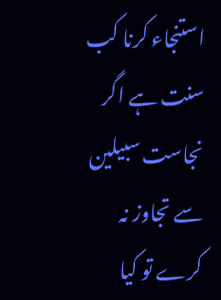استنجاء کرنا کب سنت ہے اگر نجاست سبیلین سے تجاوز نہ کرے تو کیا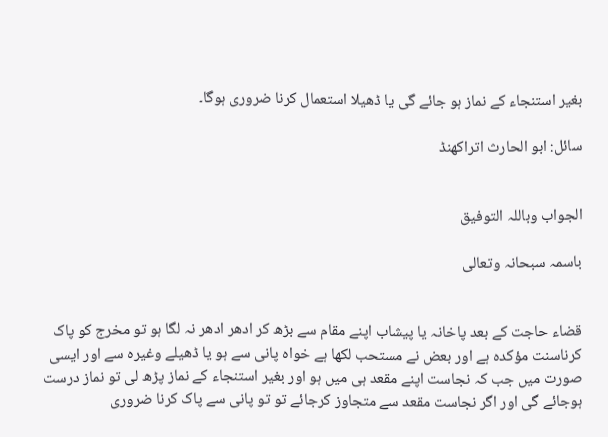بغیر استنجاء کے نماز ہو جائے گی یا ڈھیلا استعمال کرنا ضروری ہوگا۔

سائل: ابو الحارث اتراکھنڈ


الجواب وباللہ التوفیق

باسمہ سبحانہ وتعالی


قضاء حاجت کے بعد پاخانہ یا پیشاب اپنے مقام سے بڑھ کر ادھر ادھر نہ لگا ہو تو مخرج کو پاک کرناسنت مؤکدہ ہے اور بعض نے مستحب لکھا ہے خواہ پانی سے ہو یا ڈھیلے وغیرہ سے اور ایسی صورت میں جب کہ نجاست اپنے مقعد ہی میں ہو اور بغیر استنجاء کے نماز پڑھ لی تو نماز درست ہوجائے گی اور اگر نجاست مقعد سے متجاوز کرجائے تو تو پانی سے پاک کرنا ضروری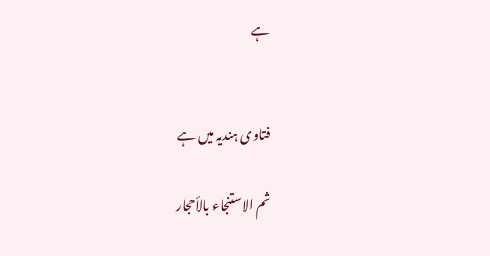ہے


فتاوی ہندیہ میں ہے

ثم الاستنجاء بالأحجار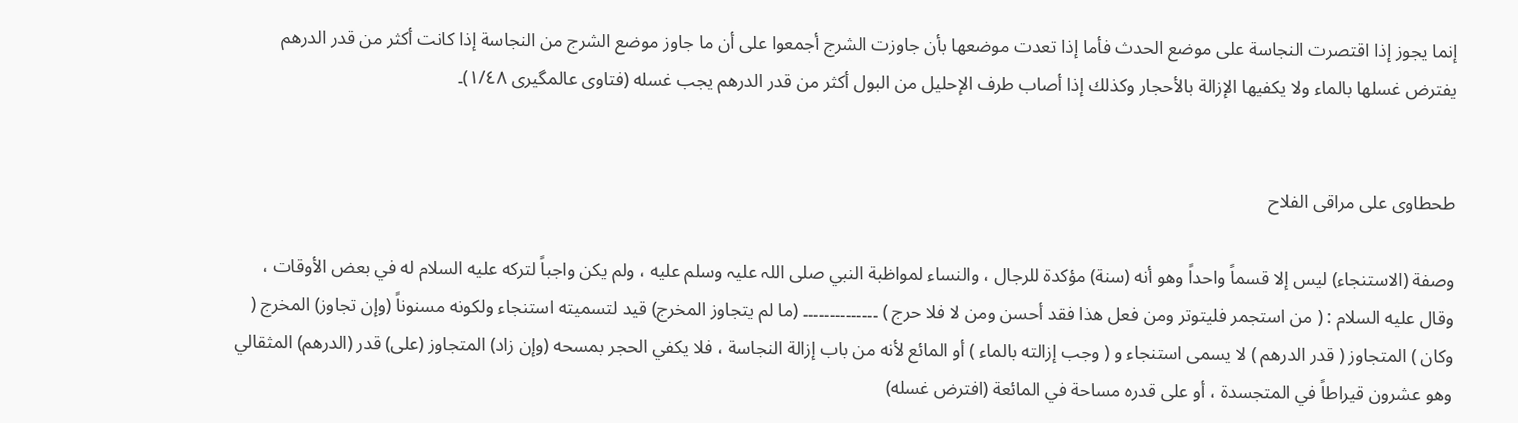إنما يجوز إذا اقتصرت النجاسة على موضع الحدث فأما إذا تعدت موضعها بأن جاوزت الشرج أجمعوا على أن ما جاوز موضع الشرج من النجاسة إذا كانت أكثر من قدر الدرهم يفترض غسلها بالماء ولا يكفيها الإزالة بالأحجار وكذلك إذا أصاب طرف الإحليل من البول أكثر من قدر الدرهم يجب غسله (فتاوی عالمگیری ١/٤٨)۔


طحطاوی علی مراقی الفلاح

وصفة (الاستنجاء) ليس إلا قسماً واحداً وهو أنه (سنة) مؤكدة للرجال ، والنساء لمواظبة النبي صلی اللہ علیہ وسلم عليه ، ولم يكن واجباً لتركه عليه السلام له في بعض الأوقات ، وقال عليه السلام : ( من استجمر فليتوتر ومن فعل هذا فقد أحسن ومن لا فلا حرج ) ۔۔۔۔۔۔۔۔۔۔۔۔۔۔ (ما لم يتجاوز المخرج) قيد لتسميته استنجاء ولكونه مسنوناً (وإن تجاوز) المخرج ( وكان ) المتجاوز ( قدر الدرهم ) لا يسمى استنجاء و ( وجب إزالته بالماء ) أو المائع لأنه من باب إزالة النجاسة ، فلا يكفي الحجر بمسحه (وإن زاد) المتجاوز (على) قدر (الدرهم) المثقالي وهو عشرون قيراطاً في المتجسدة ، أو على قدره مساحة في المائعة (افترض غسله)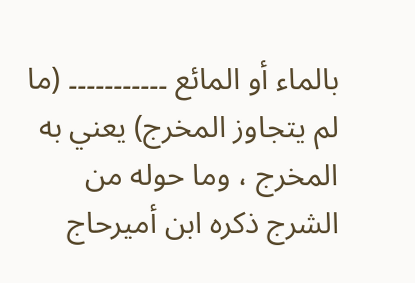بالماء أو المائع ۔۔۔۔۔۔۔۔۔۔۔ (ما لم يتجاوز المخرج) يعني به المخرج ، وما حوله من الشرج ذكره ابن أميرحاج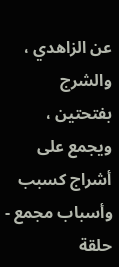عن الزاهدي ، والشرج بفتحتين ، ويجمع على أشراج كسبب وأسباب مجمع - حلقة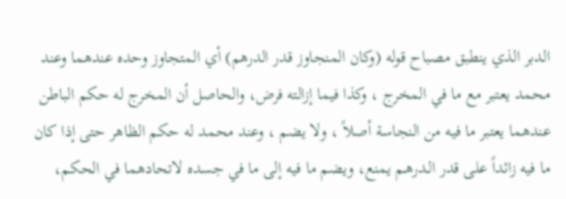الدبر الذي ينطبق مصباح قوله (وكان المنجاوز قدر الدرهم) أي المتجاوز وحده عندهما وعند محمد يعتبر مع ما في المخرج ، وكذا فيما إزالته فرض، والحاصل أن المخرج له حكم الباطن عندهما يعتبر ما فيه من النجاسة أصلاً ، ولا يضم ، وعند محمد له حكم الظاهر حتى إذا كان ما فيه زائداً على قدر الـدرهـم يمنع، ويضم ما فيه إلى ما في جسده لاتحادهما في الحكم،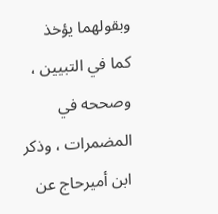وبقولهما يؤخذ كما في التبيين ، وصححه في المضمرات ، وذكر ابن أميرحاج عن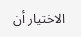الاختيار أن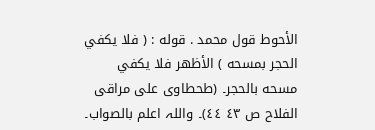الأحوط قول محمد . قوله : ( فلا يكفي الحجر بمسحه ) الأظهر فلا يكفي مسحه بالحجر۔ (طحطاوی علی مراقی الفلاح ص ٤٣ ٤٤)۔ واللہ اعلم بالصواب۔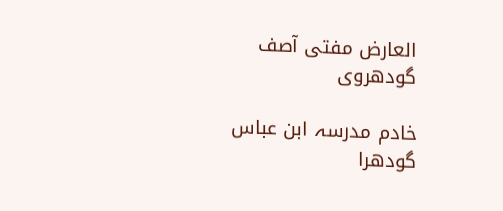العارض مفتی آصف گودھروی

خادم مدرسہ ابن عباس گودھرا